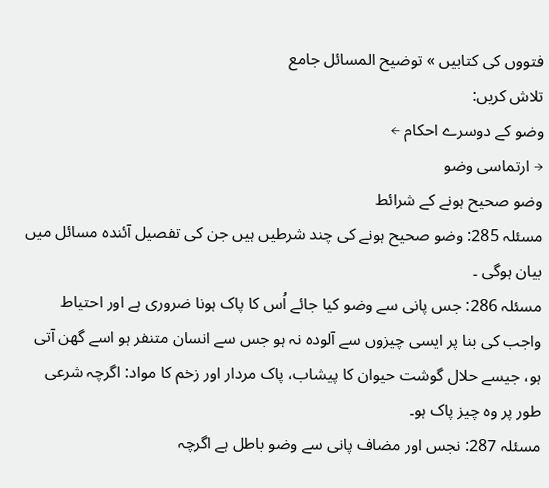فتووں کی کتابیں » توضیح المسائل جامع
تلاش کریں:
وضو کے دوسرے احکام ←
→ ارتماسی وضو
وضو صحیح ہونے کے شرائط
مسئلہ 285: وضو صحیح ہونے کی چند شرطیں ہیں جن کی تفصیل آئندہ مسائل میں بیان ہوگی ۔
مسئلہ 286: جس پانی سے وضو کیا جائے اُس کا پاک ہونا ضروری ہے اور احتیاط واجب کی بنا پر ایسی چیزوں سے آلودہ نہ ہو جس سے انسان متنفر ہو اسے گھن آتی ہو، جیسے حلال گوشت حیوان کا پیشاب، پاک مردار اور زخم کا مواد: اگرچہ شرعی طور پر وہ چیز پاک ہو۔
مسئلہ 287: نجس اور مضاف پانی سے وضو باطل ہے اگرچہ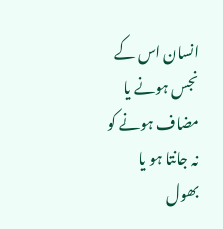انسان اس کے نجس ہونے یا مضاف ہونے کو نہ جانتا ہو یا بھول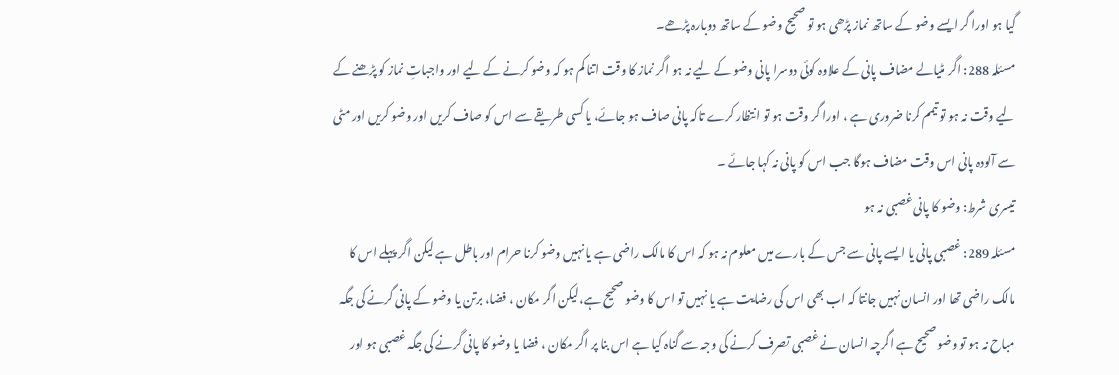گیا ہو اورا گر ایسے وضو کے ساتھ نماز پڑھی ہو تو صحیح وضو کے ساتھ دوبارہ پڑھے۔
مسئلہ 288: اگر مٹیالے مضاف پانی کے علاوہ کوئی دوسرا پانی وضو کے لیے نہ ہو اگر نماز کا وقت اتنا کم ہو کہ وضو کرنے کے لیے اور واجباتِ نماز کو پڑھنے کے لیے وقت نہ ہو تو تیمم کرنا ضروری ہے ، اورا گر وقت ہو تو انتظار کرے تاکہ پانی صاف ہو جائے، یا کسی طریقے سے اس کو صاف کریں اور وضو کریں اور مٹی سے آلودہ پانی اس وقت مضاف ہوگا جب اس کو پانی نہ کہا جائے ۔
تیسری شرط: وضو کا پانی غصبی نہ ہو
مسئلہ 289: غصبی پانی یا ایسے پانی سے جس کے بارے میں معلوم نہ ہو کہ اس کا مالک راضی ہے یا نہیں وضو کرنا حرام اور باطل ہے لیکن اگر پہلے اس کا مالک راضی تھا اور انسان نہیں جانتا کہ اب بھی اس کی رضایت ہے یا نہیں تو اس کا وضو صحیح ہے،لیکن اگر مکان ، فضا، برتن یا وضو کے پانی گرنے کی جگہ مباح نہ ہو تو وضو صحیح ہے اگرچہ انسان نے غصبی تصرف کرنے کی وجہ سے گناہ کیا ہے اس بنا پر اگر مکان ، فضا یا وضو کا پانی گرنے کی جگہ غصبی ہو اور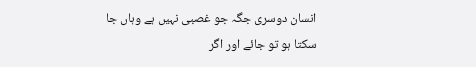انسان دوسری جگہ جو غصبی نہیں ہے وہاں جا سکتا ہو تو جائے اور اگر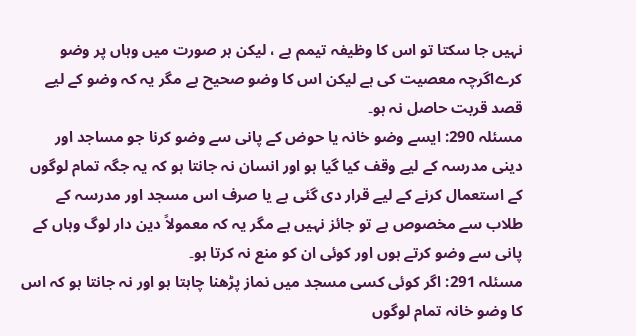نہیں جا سکتا تو اس کا وظیفہ تیمم ہے ، لیکن ہر صورت میں وہاں پر وضو کرےاگرچہ معصیت کی ہے لیکن اس کا وضو صحیح ہے مگر یہ کہ وضو کے لیے قصد قربت حاصل نہ ہو۔
مسئلہ 290: ایسے وضو خانہ یا حوض کے پانی سے وضو کرنا جو مساجد اور دینی مدرسہ کے لیے وقف کیا گیا ہو اور انسان نہ جانتا ہو کہ یہ جگہ تمام لوگوں کے استعمال کرنے کے لیے قرار دی گئی ہے یا صرف اس مسجد اور مدرسہ کے طلاب سے مخصوص ہے تو جائز نہیں ہے مگر یہ کہ معمولاً دین دار لوگ وہاں کے پانی سے وضو کرتے ہوں اور کوئی ان کو منع نہ کرتا ہو۔
مسئلہ 291: اگر کوئی کسی مسجد میں نماز پڑھنا چاہتا ہو اور نہ جانتا ہو کہ اس کا وضو خانہ تمام لوگوں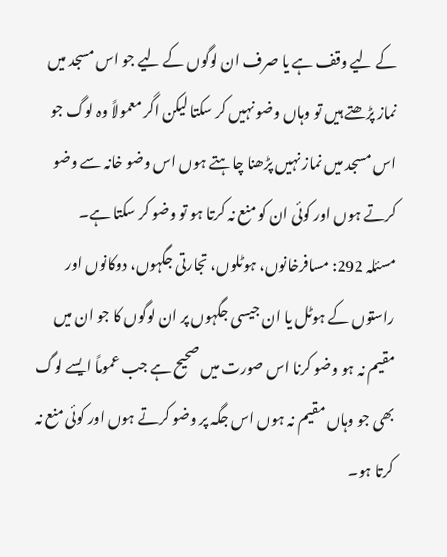کے لیے وقف ہے یا صرف ان لوگوں کے لیے جو اس مسجد میں نماز پڑھتے ہیں تو وہاں وضو نہیں کر سکتا لیکن اگر معمولاً وہ لوگ جو اس مسجد میں نماز نہیں پڑھنا چاہتے ہوں اس وضو خانہ سے وضو کرتے ہوں اور کوئی ان کو منع نہ کرتا ہو تو وضو کر سکتا ہے۔
مسئلہ 292: مسافرخانوں، ہوٹلوں، تجارتی جگہوں، دوکانوں اور راستوں کے ہوٹل یا ان جیسی جگہوں پر ان لوگوں کا جو ان میں مقیم نہ ہو وضو کرنا اس صورت میں صحیح ہے جب عموماً ایسے لوگ بھی جو وہاں مقیم نہ ہوں اس جگہ پر وضو کرتے ہوں اور کوئی منع نہ کرتا ہو۔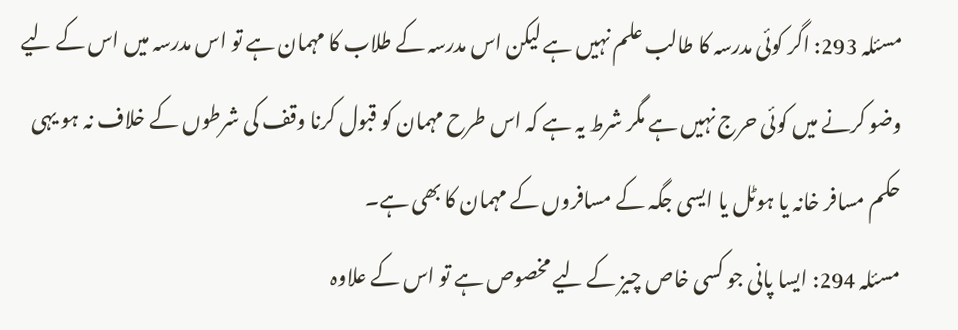مسئلہ 293: اگر کوئی مدرسہ کا طالب علم نہیں ہے لیکن اس مدرسہ کے طلاب کا مہمان ہے تو اس مدرسہ میں اس کے لیے وضو کرنے میں کوئی حرج نہیں ہے مگر شرط یہ ہے کہ اس طرح مہمان کو قبول کرنا وقف کی شرطوں کے خلاف نہ ہو یہی حکم مسافر خانہ یا ہوٹل یا ایسی جگہ کے مسافروں کے مہمان کا بھی ہے۔
مسئلہ 294: ایسا پانی جو کسی خاص چیز کے لیے مخصوص ہے تو اس کے علاوہ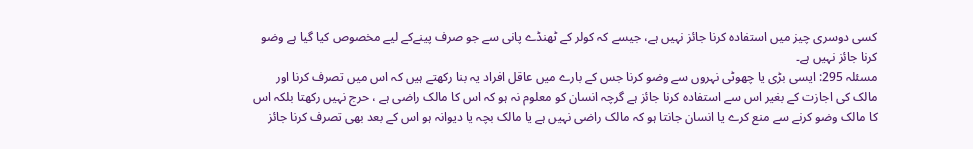کسی دوسری چیز میں استفادہ کرنا جائز نہیں ہے، جیسے کہ کولر کے ٹھنڈے پانی سے جو صرف پینےکے لیے مخصوص کیا گیا ہے وضو کرنا جائز نہیں ہے۔
مسئلہ 295: ایسی بڑی یا چھوٹی نہروں سے وضو کرنا جس کے بارے میں عاقل افراد یہ بنا رکھتے ہیں کہ اس میں تصرف کرنا اور مالک کی اجازت کے بغیر اس سے استفادہ کرنا جائز ہے گرچہ انسان کو معلوم نہ ہو کہ اس کا مالک راضی ہے ، حرج نہیں رکھتا بلکہ اس کا مالک وضو کرنے سے منع کرے یا انسان جانتا ہو کہ مالک راضی نہیں ہے یا مالک بچہ یا دیوانہ ہو اس کے بعد بھی تصرف کرنا جائز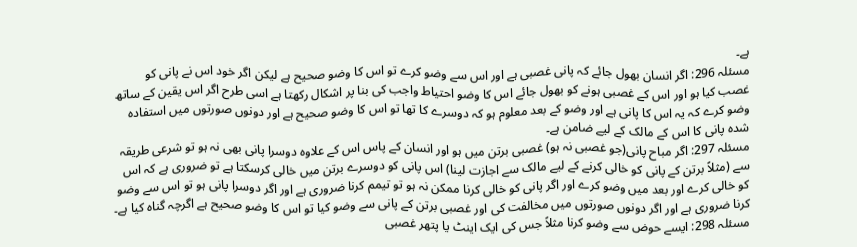ہے۔
مسئلہ 296: اگر انسان بھول جائے کہ پانی غصبی ہے اور اس سے وضو کرے تو اس کا وضو صحیح ہے لیکن اگر خود اس نے پانی کو غصب کیا ہو اور اس کے غصبی ہونے کو بھول جائے اس کا وضو احتیاط واجب کی بنا پر اشکال رکھتا ہے اسی طرح اگر اس یقین کے ساتھ وضو کرے کہ یہ اس کا پانی ہے اور وضو کے بعد معلوم ہو کہ دوسرے کا تھا تو اس کا وضو صحیح ہے اور دونوں صورتوں میں استفادہ شدہ پانی کا اس کے مالک کے لیے ضامن ہے۔
مسئلہ 297: اگر مباح پانی(جو غصبی نہ ہو) غصبی برتن میں ہو اور انسان کے پاس اس کے علاوہ دوسرا پانی بھی نہ ہو تو شرعی طریقہ سے (مثلاً برتن کے پانی کو خالی کرنے کے لیے مالک سے اجازت لینا) اس پانی کو دوسرے برتن میں خالی كرسكتا ہے تو ضروری ہے کہ اس کو خالی کرے اور بعد میں وضو کرے اور اگر پانی کو خالی کرنا ممکن نہ ہو تو تیمم کرنا ضروری ہے اور اگر دوسرا پانی ہو تو اس سے وضو کرنا ضروری ہے اور اگر دونوں صورتوں میں مخالفت کی اور غصبی برتن کے پانی سے وضو کیا تو اس کا وضو صحیح ہے اگرچہ گناہ کیا ہے۔
مسئلہ 298: ایسے حوض سے وضو کرنا مثلاً جس کی ایک اینٹ یا پتھر غصبی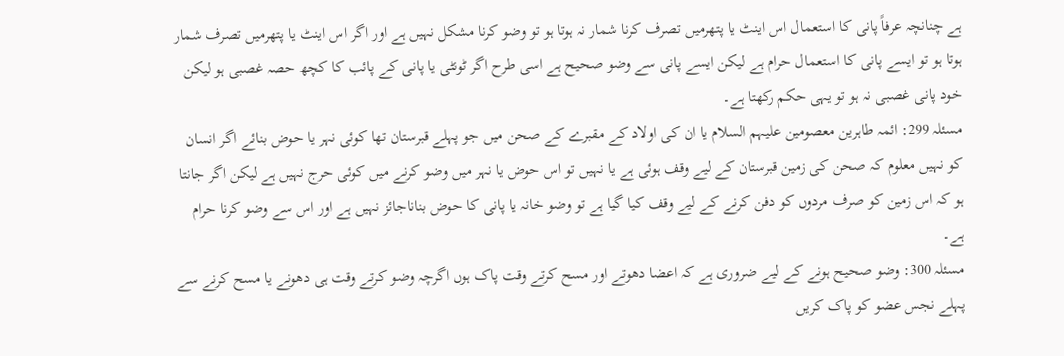ہے چنانچہ عرفاً پانی کا استعمال اس اینٹ یا پتھرمیں تصرف کرنا شمار نہ ہوتا ہو تو وضو کرنا مشکل نہیں ہے اور اگر اس اینٹ یا پتھرمیں تصرف شمار ہوتا ہو تو ایسے پانی کا استعمال حرام ہے لیکن ایسے پانی سے وضو صحیح ہے اسی طرح اگر ٹونٹی یا پانی کے پائب کا کچھ حصہ غصبی ہو لیکن خود پانی غصبی نہ ہو تو یہی حکم رکھتا ہے۔
مسئلہ 299: ائمہ طاہرین معصومین علیہم السلام یا ان کی اولاد کے مقبرے کے صحن میں جو پہلے قبرستان تھا کوئی نہر یا حوض بنائے اگر انسان کو نہیں معلوم کہ صحن کی زمین قبرستان کے لیے وقف ہوئی ہے یا نہیں تو اس حوض یا نہر میں وضو کرنے میں کوئی حرج نہیں ہے لیکن اگر جانتا ہو کہ اس زمین کو صرف مردوں کو دفن كرنے کے لیے وقف کیا گیا ہے تو وضو خانہ یا پانی کا حوض بناناجائز نہیں ہے اور اس سے وضو کرنا حرام ہے۔
مسئلہ 300: وضو صحیح ہونے کے لیے ضروری ہے کہ اعضا دھوتے اور مسح کرتے وقت پاک ہوں اگرچہ وضو کرتے وقت ہی دھونے یا مسح کرنے سے پہلے نجس عضو کو پاک کریں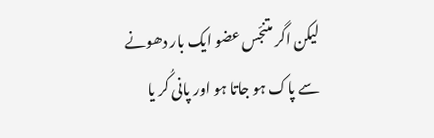لیکن اگر متنجّس عضو ایک بار دھونے سے پاک ہو جاتا ہو اور پانی کُر یا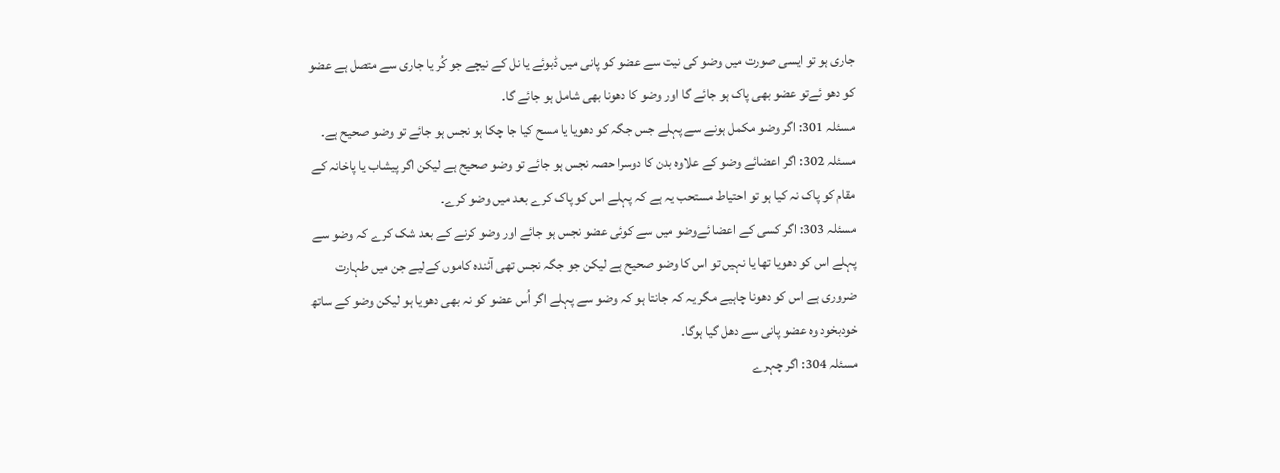جاری ہو تو ایسی صورت میں وضو کی نیت سے عضو کو پانی میں ڈبوئے یا نل کے نیچے جو کُر یا جاری سے متصل ہے عضو کو دھو ئےتو عضو بھی پاک ہو جائے گا اور وضو کا دھونا بھی شامل ہو جائے گا۔
مسئلہ 301: اگر وضو مکمل ہونے سے پہلے جس جگہ کو دھویا یا مسح کیا جا چکا ہو نجس ہو جائے تو وضو صحیح ہے۔
مسئلہ 302: اگر اعضائے وضو کے علاوہ بدن کا دوسرا حصہ نجس ہو جائے تو وضو صحیح ہے لیکن اگر پیشاب یا پاخانہ کے مقام کو پاک نہ کیا ہو تو احتیاط مستحب یہ ہے کہ پہلے اس کو پاک کرے بعد میں وضو کرے۔
مسئلہ 303: اگر کسی کے اعضا ئےوضو میں سے کوئی عضو نجس ہو جائے اور وضو کرنے کے بعد شک کرے کہ وضو سے پہلے اس کو دھویا تھا یا نہیں تو اس کا وضو صحیح ہے لیکن جو جگہ نجس تھی آئندہ کاموں کےلیے جن میں طہارت ضروری ہے اس کو دھونا چاہیے مگر یہ کہ جانتا ہو کہ وضو سے پہلے اگر اُس عضو کو نہ بھی دھویا ہو لیکن وضو کے ساتھ خودبخود وہ عضو پانی سے دھل گیا ہوگا۔
مسئلہ 304: اگر چہرے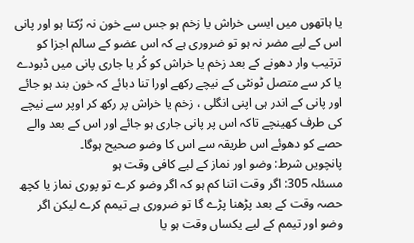یا ہاتھوں میں ایسی خراش یا زخم ہو جس سے خون نہ رُکتا ہو اور پانی اس کے لیے مضر نہ ہو تو ضروری ہے کہ اس عضو کے سالم اجزا کو ترتیب وار دھونے کے بعد زخم یا خراش کو کُر یا جاری پانی میں ڈبودے یا کر سے متصل ٹونٹی کے نیچے رکھے اورا تنا دبائے کہ خون بند ہو جائے اور پانی کے اندر ہی اپنی انگلی ، زخم یا خراش پر رکھ کر اوپر سے نیچے کی طرف کھینچے تاکہ اس پر پانی جاری ہو جائے اور اس کے بعد والے حصے کو دھوئے اس طریقہ سے اس کا وضو صحیح ہوگا۔
پانچویں شرط: وضو اور نماز کے لیے کافی وقت ہو
مسئلہ 305: اگر وقت اتنا کم ہو کہ اگر وضو کرے تو پوری نماز یا کچھ حصہ وقت کے بعد پڑھنا پڑے گا تو ضروری ہے تیمم کرے لیکن اگر وضو اور تیمم کے لیے یکساں وقت ہو یا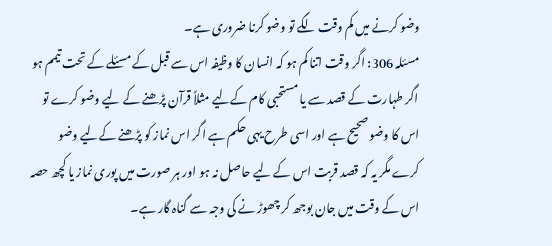وضو کرنے میں کم وقت لگے تو وضو کرنا ضروری ہے۔
مسئلہ 306: اگر وقت اتنا کم ہو کہ انسان کا وظیفہ اس سے قبل کے مسئلے کے تحت تیمم ہو اگر طہارت کے قصد سے یا مستحبی کام کےلیے مثلاً قرآن پڑھنے کے لیے وضو کرے تو اس کا وضو صحیح ہے اور اسی طرح یہی حکم ہے اگر اس نماز کو پڑھنے کےلیے وضو کرے مگر یہ کہ قصد قربت اس کے لیے حاصل نہ ہو اور ہر صورت میں پوری نماز یا کچھ حصہ اس کے وقت میں جان بوجھ کر چھوڑ نے کی وجہ سے گناہ گار ہے۔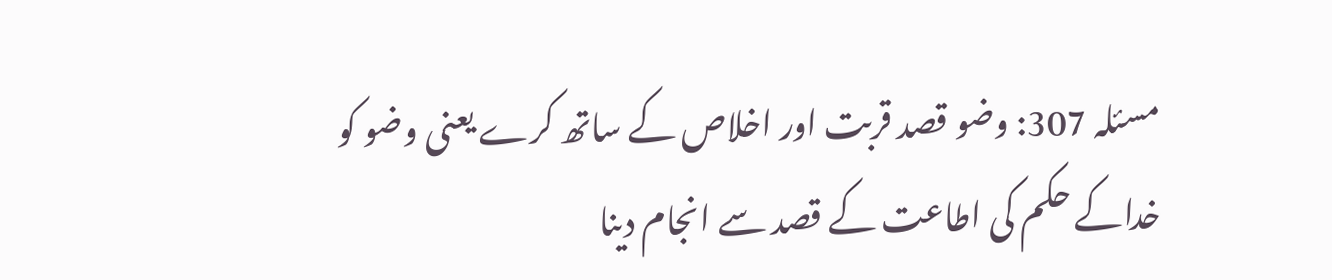مسئلہ 307: وضو قصد قربت اور اخلاص کے ساتھ کرے یعنی وضو کو خداکے حکم کی اطاعت کے قصد سے انجام دینا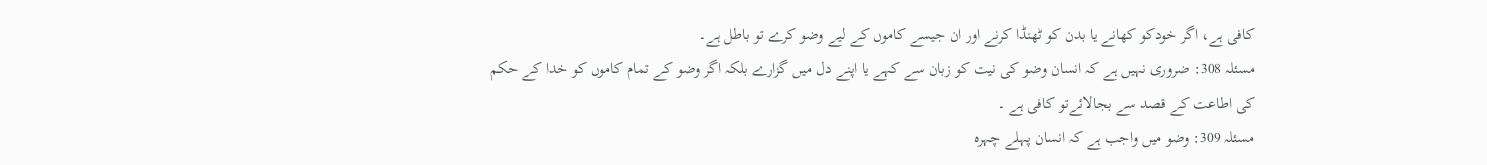کافی ہے، اگر خودكو کھانے یا بدن کو ٹھنڈا کرنے اور ان جیسے کاموں کے لیے وضو کرے تو باطل ہے۔
مسئلہ 308: ضروری نہیں ہے کہ انسان وضو کی نیت کو زبان سے کہے یا اپنے دل میں گزارے بلکہ اگر وضو کے تمام کاموں کو خدا کے حکم کی اطاعت کے قصد سے بجالائےتو کافی ہے ۔
مسئلہ 309: وضو میں واجب ہے کہ انسان پہلے چہرہ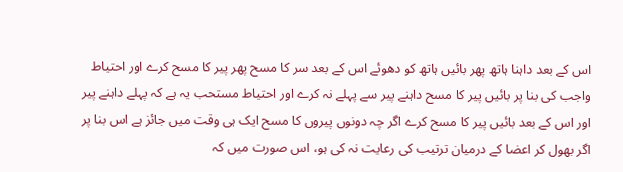اس کے بعد داہنا ہاتھ پھر بائیں ہاتھ کو دھوئے اس کے بعد سر کا مسح پھر پیر کا مسح کرے اور احتیاط واجب کی بنا پر بائیں پیر کا مسح داہنے پیر سے پہلے نہ کرے اور احتیاط مستحب یہ ہے کہ پہلے داہنے پیر اور اس کے بعد بائیں پیر کا مسح کرے اگر چہ دونوں پیروں کا مسح ایک ہی وقت میں جائز ہے اس بنا پر اگر بھول کر اعضا کے درمیان ترتیب کی رعایت نہ کی ہو، اس صورت میں كہ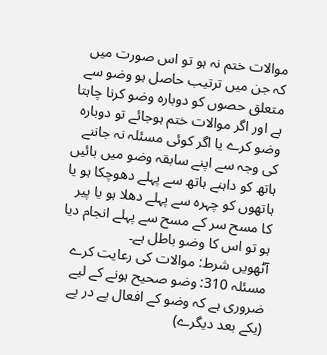موالات ختم نہ ہو تو اس صورت میں كہ جن میں ترتیب حاصل ہو وضو سے متعلق حصوں كو دوبارہ وضو كرنا چاہتا ہے اور اگر موالات ختم ہوجائے تو دوبارہ وضو كرے یا اگر کوئی مسئلہ نہ جاننے کی وجہ سے اپنے سابقہ وضو میں بائیں ہاتھ کو داہنے ہاتھ سے پہلے دھوچكا ہو یا ہاتھوں کو چہرہ سے پہلے دھلا ہو یا پیر کا مسح سر کے مسح سے پہلے انجام دیا ہو تو اس کا وضو باطل ہے۔
آٹھویں شرط: موالات کی رعایت کرے
مسئلہ 310: وضو صحیح ہونے کے لیے ضروری ہے کہ وضو کے افعال پے در پے (یکے بعد دیگرے)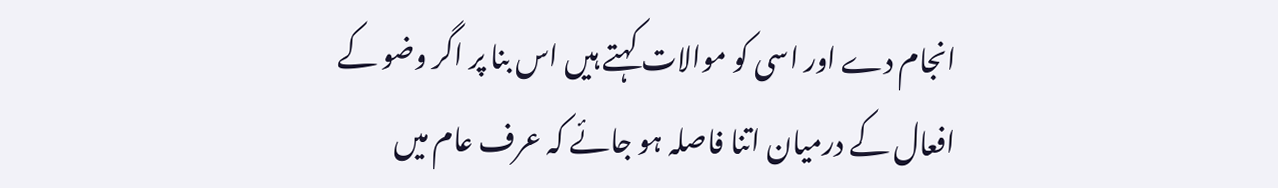انجام دے اور اسی کو موالات کہتے ہیں اس بنا پر اگر وضو کے افعال کے درمیان اتنا فاصلہ ہو جائے کہ عرف عام میں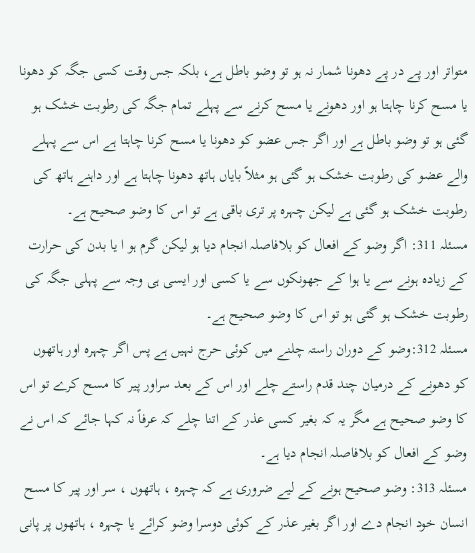متواتر اور پے در پے دھونا شمار نہ ہو تو وضو باطل ہے، بلکہ جس وقت کسی جگہ کو دھونا یا مسح کرنا چاہتا ہو اور دھونے یا مسح کرنے سے پہلے تمام جگہ کی رطوبت خشک ہو گئی ہو تو وضو باطل ہے اور اگر جس عضو کو دھونا یا مسح کرنا چاہتا ہے اس سے پہلے والے عضو کی رطوبت خشک ہو گئی ہو مثلاً بایاں ہاتھ دھونا چاہتا ہے اور داہنے ہاتھ کی رطوبت خشک ہو گئی ہے لیکن چہرہ پر تری باقی ہے تو اس کا وضو صحیح ہے۔
مسئلہ 311: اگر وضو کے افعال کو بلافاصلہ انجام دیا ہو لیکن گرم ہو ا یا بدن کی حرارت کے زیادہ ہونے سے یا ہوا کے جھونکوں سے یا کسی اور ایسی ہی وجہ سے پہلی جگہ کی رطوبت خشک ہو گئی ہو تو اس کا وضو صحیح ہے۔
مسئلہ 312:وضو کے دوران راستہ چلنے میں کوئی حرج نہیں ہے پس اگر چہرہ اور ہاتھوں کو دھونے کے درمیان چند قدم راستے چلے اور اس کے بعد سراور پیر کا مسح کرے تو اس کا وضو صحیح ہے مگر یہ کہ بغیر کسی عذر کے اتنا چلے کہ عرفاً نہ کہا جائے کہ اس نے وضو کے افعال کو بلافاصلہ انجام دیا ہے۔
مسئلہ 313: وضو صحیح ہونے کے لیے ضروری ہے کہ چہرہ ، ہاتھوں ، سر اور پیر کا مسح انسان خود انجام دے اور اگر بغیر عذر کے کوئی دوسرا وضو کرائے یا چہرہ ، ہاتھوں پر پانی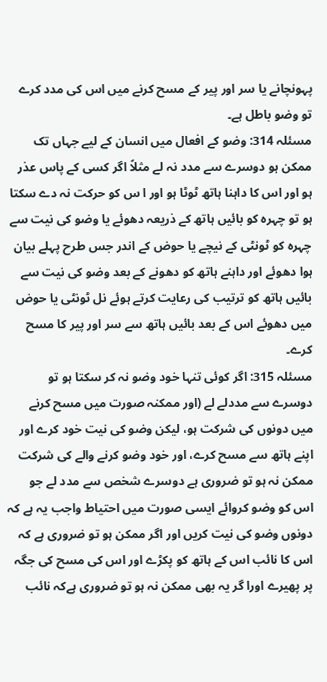پہونچانے یا سر اور پیر کے مسح کرنے میں اس کی مدد کرے تو وضو باطل ہے۔
مسئلہ 314: وضو کے افعال میں انسان کے لیے جہاں تک ممکن ہو دوسرے سے مدد نہ لے مثلاً اگر کسی کے پاس عذر ہو اور اس کا داہنا ہاتھ ٹوٹا ہو اور ا س کو حرکت نہ دے سکتا ہو تو چہرہ کو بائیں ہاتھ کے ذریعہ دھوئے یا وضو کی نیت سے چہرہ کو ٹونٹی کے نیچے یا حوض کے اندر جس طرح پہلے بیان ہوا دھوئے اور داہنے ہاتھ کو دھونے کے بعد وضو کی نیت سے بائیں ہاتھ کو ترتیب کی رعایت کرتے ہوئے نل ٹونٹی یا حوض میں دھوئے اس کے بعد بائیں ہاتھ سے سر اور پیر کا مسح کرے۔
مسئلہ 315: اگر کوئی تنہا خود وضو نہ کر سکتا ہو تو دوسرے سے مددلے لے (اور ممکنہ صورت میں مسح کرنے میں دونوں کی شرکت ہو، لیکن وضو کی نیت خود کرے اور اپنے ہاتھ سے مسح کرے، اور خود وضو کرنے والے کی شرکت ممکن نہ ہو تو ضروری ہے دوسرے شخص سے مدد لے جو اس کو وضو کروائے ایسی صورت میں احتیاط واجب یہ ہے کہ دونوں وضو کی نیت کریں اور اگر ممکن ہو تو ضروری ہے کہ اس کا نائب اس کے ہاتھ کو پکڑے اور اس کی مسح کی جگہ پر پھیرے اورا گر یہ بھی ممکن نہ ہو تو ضروری ہےکہ نائب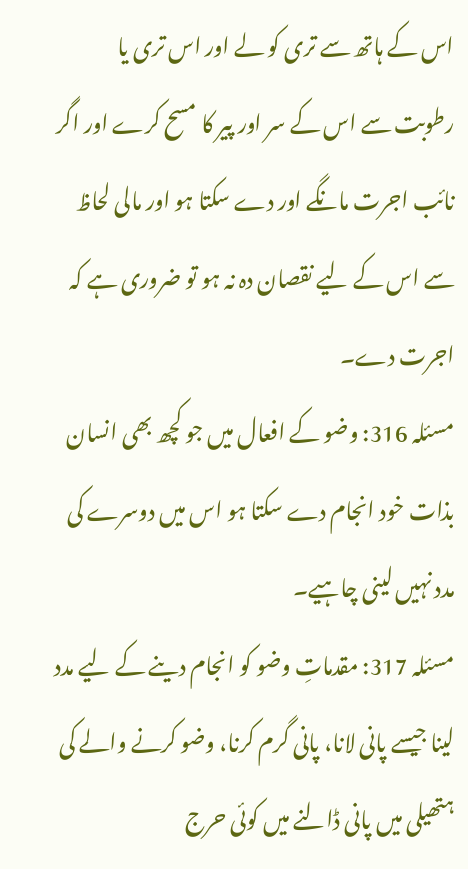اس کے ہاتھ سے تری کو لے اور اس تری یا رطوبت سے اس کے سر اور پیر کا مسح کرے اور اگر نائب اجرت مانگے اور دے سکتا ہو اور مالی لحاظ سے اس کے لیے نقصان دہ نہ ہو تو ضروری ہے کہ اجرت دے۔
مسئلہ 316: وضو کے افعال میں جو کچھ بھی انسان بذات خود انجام دے سکتا ہو اس میں دوسرے کی مدد نہیں لینی چاہیے۔
مسئلہ 317: مقدماتِ وضو کو انجام دینے کے لیے مدد لینا جیسے پانی لانا، پانی گرم کرنا، وضو کرنے والے کی ہتھیلی میں پانی ڈالنے میں کوئی حرج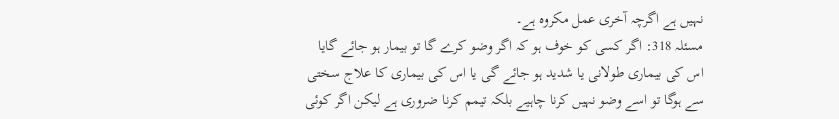نہیں ہے اگرچہ آخری عمل مکروہ ہے۔
مسئلہ 318: اگر کسی کو خوف ہو کہ اگر وضو کرے گا تو بیمار ہو جائے گایا اس کی بیماری طولانی یا شدید ہو جائے گی یا اس کی بیماری کا علاج سختی سے ہوگا تو اسے وضو نہیں کرنا چاہیے بلكہ تیمم کرنا ضروری ہے لیکن اگر کوئی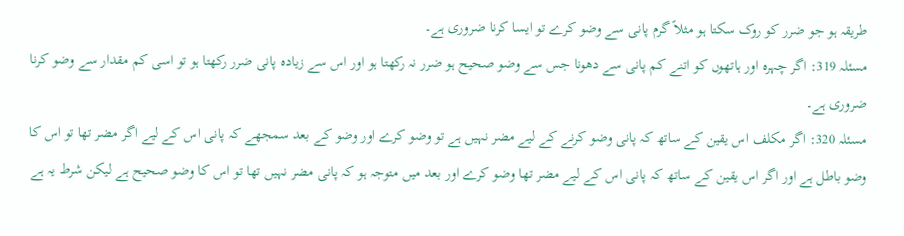طریقہ ہو جو ضرر کو روک سکتا ہو مثلاً گرم پانی سے وضو کرے تو ایسا کرنا ضروری ہے۔
مسئلہ 319: اگر چہرہ اور ہاتھوں کو اتنے کم پانی سے دھونا جس سے وضو صحیح ہو ضرر نہ رکھتا ہو اور اس سے زیادہ پانی ضرر رکھتا ہو تو اسی کم مقدار سے وضو کرنا ضروری ہے۔
مسئلہ 320: اگر مکلف اس یقین کے ساتھ کہ پانی وضو کرنے کے لیے مضر نہیں ہے تو وضو کرے اور وضو کے بعد سمجھے کہ پانی اس کے لیے اگر مضر تھا تو اس کا وضو باطل ہے اور اگر اس یقین کے ساتھ کہ پانی اس کے لیے مضر تھا وضو کرے اور بعد میں متوجہ ہو کہ پانی مضر نہیں تھا تو اس کا وضو صحیح ہے لیکن شرط یہ ہے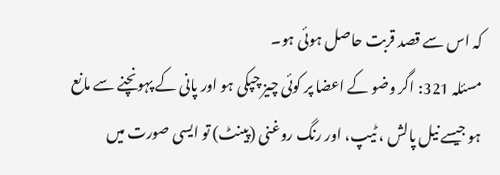کہ اس سے قصد قربت حاصل ہوئی ہو۔
مسئلہ 321: اگر وضو کے اعضا پر کوئی چیز چپکی ہو اور پانی کے پہونچنے سے مانع ہو جیسے نیل پالش ، ٹیپ، اور رنگ روغنی (پینٹ) تو ایسی صورت میں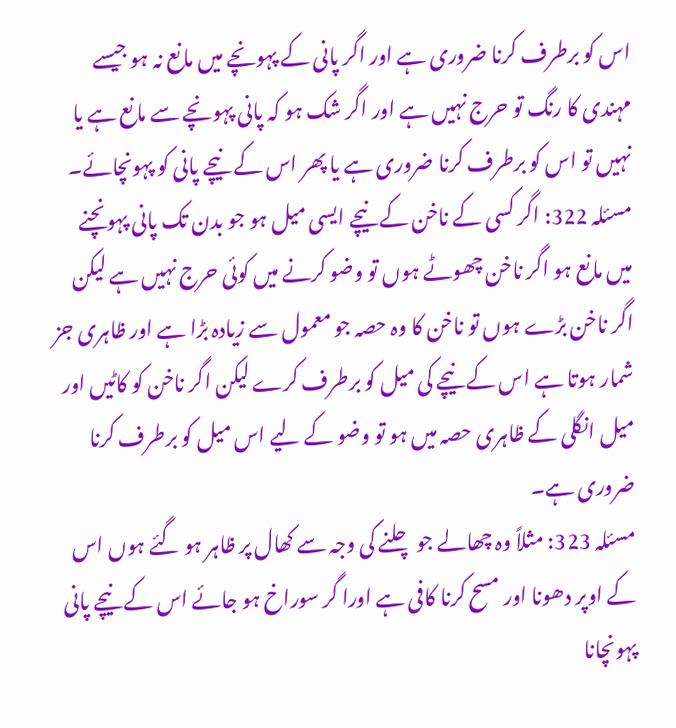اس کو برطرف کرنا ضروری ہے اور اگر پانی کے پہونچے میں مانع نہ ہو جیسے مہندی کا رنگ تو حرج نہیں ہے اور اگر شک ہو کہ پانی پہونچے سے مانع ہے یا نہیں تو اس کو برطرف کرنا ضروری ہے یا پھر اس کے نیچے پانی کو پہونچائے۔
مسئلہ 322: اگر کسی کے ناخن کے نیچے ایسی میل ہو جو بدن تک پانی پہونچنے میں مانع ہو اگر ناخن چھوٹے ہوں تو وضو کرنے میں کوئی حرج نہیں ہے لیکن اگر ناخن بڑے ہوں تو ناخن کا وہ حصہ جو معمول سے زیادہ بڑا ہے اور ظاہری جز شمار ہوتا ہے اس کے نیچے کی میل کو برطرف کرے لیکن اگر ناخن کو کاٹیں اور میل انگلی کے ظاہری حصہ میں ہو تو وضو کے لیے اس میل کو برطرف کرنا ضروری ہے۔
مسئلہ 323: مثلاً وہ چھالے جو چلنے کی وجہ سے کھال پر ظاہر ہو گئے ہوں اس کے اوپر دھونا اور مسح کرنا کافی ہے اورا گر سوراخ ہو جائے اس کے نیچے پانی پہونچانا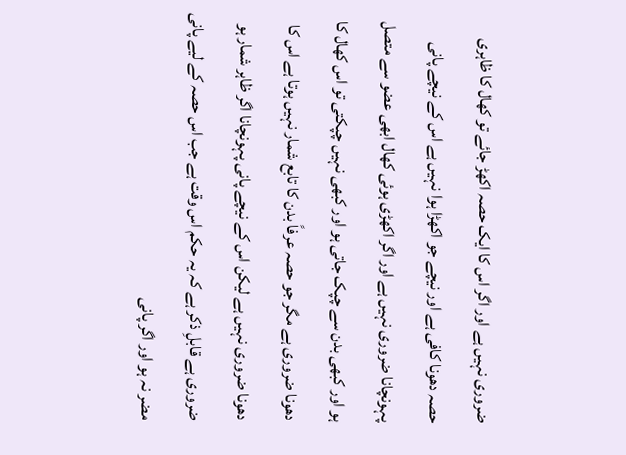ضروری نہیں ہے اور اگر اس کا ایک حصہ اکھڑ جائے تو کھال کا ظاہری حصہ دھونا کافی ہے اور نیچے جو اکھڑا ہوا نہیں ہے اس کے نیچے پانی پہونچانا ضروری نہیں ہے اور اگر اکھڑی ہوئی کھال ابھی عضو سے متصل ہو اور کبھی بدن سے چپک جاتی ہو اور کبھی نہیں چپکتی تو اس کھال کا دھونا ضروری ہے مگر جو حصہ عرفاً بدن کا تابع شمار نہیں ہوتا ہے اس کا دھونا ضروری نہیں ہے لیکن اس کے نیچے پانی پہونچانا اگر ظاہر شمار ہو ضروری ہے قابلِ ذکر ہے کہ یہ حکم اس وقت ہے جب اس حصہ کے لیے پانی مضر نہ ہو اور اگر پانی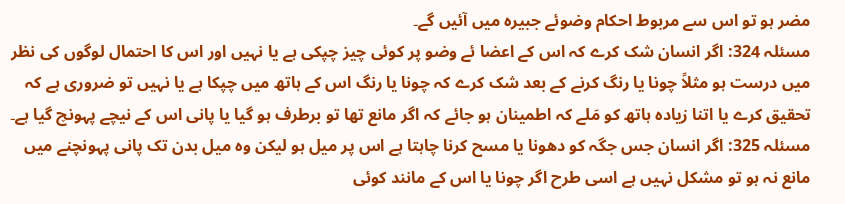مضر ہو تو اس سے مربوط احکام وضوئے جبیرہ میں آئیں گے۔
مسئلہ 324: اگر انسان شک کرے کہ اس کے اعضا ئے وضو پر کوئی چیز چپکی ہے یا نہیں اور اس کا احتمال لوگوں کی نظر میں درست ہو مثلاً چونا یا رنگ کرنے کے بعد شک کرے کہ چونا یا رنگ اس کے ہاتھ میں چپکا ہے یا نہیں تو ضروری ہے کہ تحقیق کرے یا اتنا زیادہ ہاتھ کو مَلے کہ اطمینان ہو جائے کہ اگر مانع تھا تو برطرف ہو گیا یا پانی اس کے نیچے پہونچ گیا ہے۔
مسئلہ 325: اگر انسان جس جگہ کو دھونا یا مسح کرنا چاہتا ہے اس پر میل ہو لیکن وہ میل بدن تک پانی پہونچنے میں مانع نہ ہو تو مشکل نہیں ہے اسی طرح اگر چونا یا اس کے مانند کوئی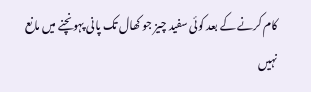کام کرنے کے بعد کوئی سفید چیز جو کھال تک پانی پہونچنے میں مانع نہیں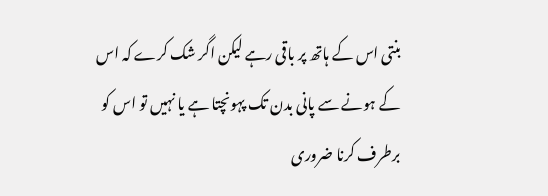بنتی اس کے ہاتھ پر باقی رہے لیکن اگر شک کرے کہ اس کے ہونے سے پانی بدن تک پہونچتا ہے یا نہیں تو اس کو برطرف کرنا ضروری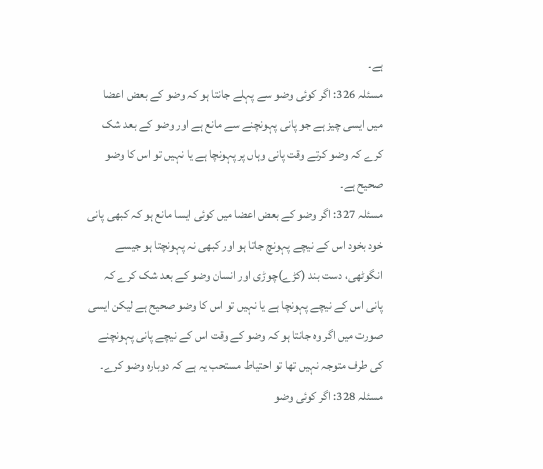ہے۔
مسئلہ 326: اگر کوئی وضو سے پہلے جانتا ہو کہ وضو کے بعض اعضا میں ایسی چیز ہے جو پانی پہونچنے سے مانع ہے اور وضو کے بعد شک کرے کہ وضو کرتے وقت پانی وہاں پر پہونچا ہے یا نہیں تو اس کا وضو صحیح ہے۔
مسئلہ 327: اگر وضو کے بعض اعضا میں کوئی ایسا مانع ہو کہ کبھی پانی خود بخود اس کے نیچے پہونچ جاتا ہو اور کبھی نہ پہونچتا ہو جیسے انگوٹھی، دست بند (كڑے)چوڑی اور انسان وضو کے بعد شک کرے کہ پانی اس کے نیچے پہونچا ہے یا نہیں تو اس کا وضو صحیح ہے لیکن ایسی صورت میں اگر وہ جانتا ہو کہ وضو کے وقت اس کے نیچے پانی پہونچنے کی طرف متوجہ نہیں تھا تو احتیاط مستحب یہ ہے کہ دوبارہ وضو کرے۔
مسئلہ 328: اگر کوئی وضو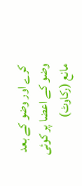کرے اور وضو کے بعد وضو کے اعضا پر کوئی مانع (رکاوٹ)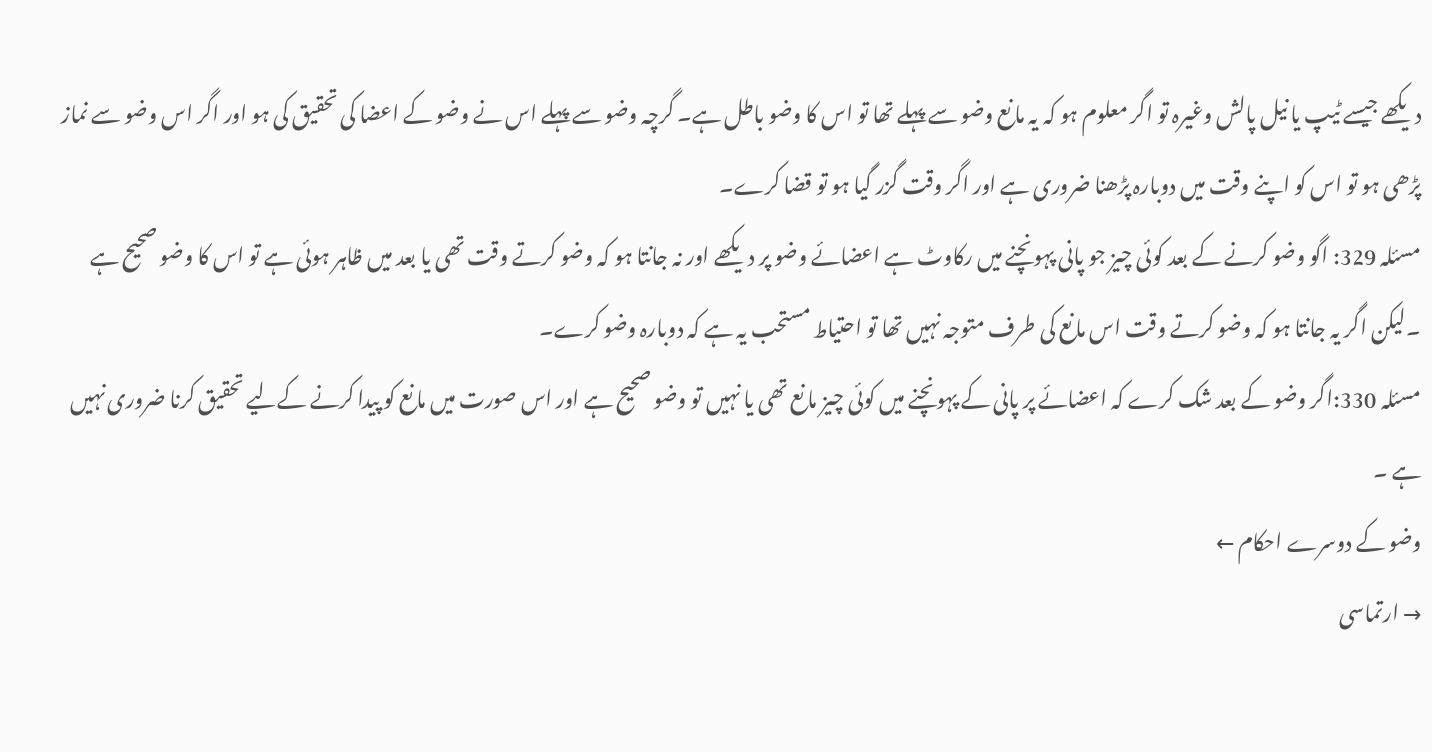دیکھے جیسے ٹیپ یا نیل پالش وغیرہ تو اگر معلوم ہو کہ یہ مانع وضو سے پہلے تھا تو اس کا وضو باطل ہے۔ گرچہ وضو سے پہلے اس نے وضو کے اعضا کی تحقیق کی ہو اور اگر اس وضو سے نماز پڑھی ہو تو اس کو اپنے وقت میں دوبارہ پڑھنا ضروری ہے اور اگر وقت گزر گیا ہو تو قضا کرے۔
مسئلہ 329: اگو وضو کرنے کے بعد کوئی چیز جو پانی پہونچنے میں رکاوٹ ہے اعضائے وضو پر دیکھے اور نہ جانتا ہو کہ وضو کرتے وقت تھی یا بعد میں ظاہر ہوئی ہے تو اس کا وضو صحیح ہے ۔لیکن اگر یہ جانتا ہو کہ وضو کرتے وقت اس مانع کی طرف متوجہ نہیں تھا تو احتیاط مستحب یہ ہے کہ دوبارہ وضو کرے۔
مسئلہ 330:اگر وضو کے بعد شک کرے کہ اعضائے پر پانی کے پہونچنے میں کوئی چیز مانع تھی یا نہیں تو وضو صحیح ہے اور اس صورت میں مانع کو پیدا کرنے کےلیے تحقیق کرنا ضروری نہیں ہے ۔
وضو کے دوسرے احکام ←
→ ارتماسی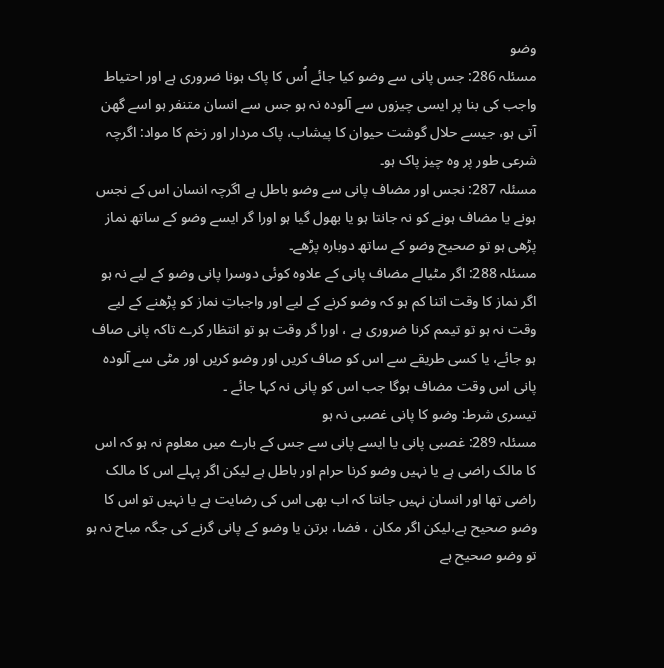وضو
مسئلہ 286: جس پانی سے وضو کیا جائے اُس کا پاک ہونا ضروری ہے اور احتیاط واجب کی بنا پر ایسی چیزوں سے آلودہ نہ ہو جس سے انسان متنفر ہو اسے گھن آتی ہو، جیسے حلال گوشت حیوان کا پیشاب، پاک مردار اور زخم کا مواد: اگرچہ شرعی طور پر وہ چیز پاک ہو۔
مسئلہ 287: نجس اور مضاف پانی سے وضو باطل ہے اگرچہ انسان اس کے نجس ہونے یا مضاف ہونے کو نہ جانتا ہو یا بھول گیا ہو اورا گر ایسے وضو کے ساتھ نماز پڑھی ہو تو صحیح وضو کے ساتھ دوبارہ پڑھے۔
مسئلہ 288: اگر مٹیالے مضاف پانی کے علاوہ کوئی دوسرا پانی وضو کے لیے نہ ہو اگر نماز کا وقت اتنا کم ہو کہ وضو کرنے کے لیے اور واجباتِ نماز کو پڑھنے کے لیے وقت نہ ہو تو تیمم کرنا ضروری ہے ، اورا گر وقت ہو تو انتظار کرے تاکہ پانی صاف ہو جائے، یا کسی طریقے سے اس کو صاف کریں اور وضو کریں اور مٹی سے آلودہ پانی اس وقت مضاف ہوگا جب اس کو پانی نہ کہا جائے ۔
تیسری شرط: وضو کا پانی غصبی نہ ہو
مسئلہ 289: غصبی پانی یا ایسے پانی سے جس کے بارے میں معلوم نہ ہو کہ اس کا مالک راضی ہے یا نہیں وضو کرنا حرام اور باطل ہے لیکن اگر پہلے اس کا مالک راضی تھا اور انسان نہیں جانتا کہ اب بھی اس کی رضایت ہے یا نہیں تو اس کا وضو صحیح ہے،لیکن اگر مکان ، فضا، برتن یا وضو کے پانی گرنے کی جگہ مباح نہ ہو تو وضو صحیح ہے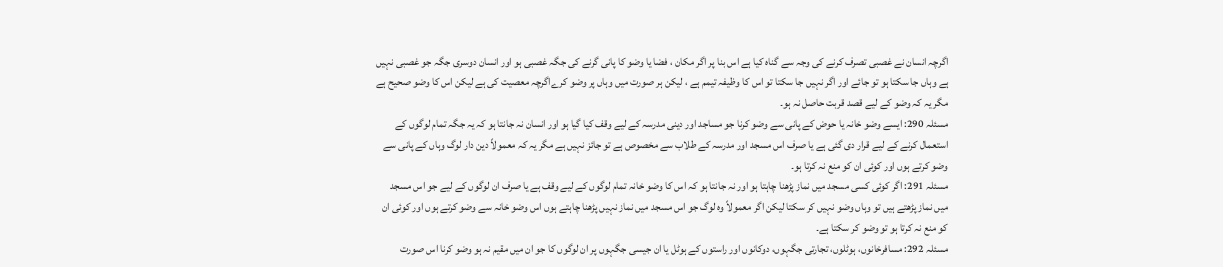اگرچہ انسان نے غصبی تصرف کرنے کی وجہ سے گناہ کیا ہے اس بنا پر اگر مکان ، فضا یا وضو کا پانی گرنے کی جگہ غصبی ہو اور انسان دوسری جگہ جو غصبی نہیں ہے وہاں جا سکتا ہو تو جائے اور اگر نہیں جا سکتا تو اس کا وظیفہ تیمم ہے ، لیکن ہر صورت میں وہاں پر وضو کرےاگرچہ معصیت کی ہے لیکن اس کا وضو صحیح ہے مگر یہ کہ وضو کے لیے قصد قربت حاصل نہ ہو۔
مسئلہ 290: ایسے وضو خانہ یا حوض کے پانی سے وضو کرنا جو مساجد اور دینی مدرسہ کے لیے وقف کیا گیا ہو اور انسان نہ جانتا ہو کہ یہ جگہ تمام لوگوں کے استعمال کرنے کے لیے قرار دی گئی ہے یا صرف اس مسجد اور مدرسہ کے طلاب سے مخصوص ہے تو جائز نہیں ہے مگر یہ کہ معمولاً دین دار لوگ وہاں کے پانی سے وضو کرتے ہوں اور کوئی ان کو منع نہ کرتا ہو۔
مسئلہ 291: اگر کوئی کسی مسجد میں نماز پڑھنا چاہتا ہو اور نہ جانتا ہو کہ اس کا وضو خانہ تمام لوگوں کے لیے وقف ہے یا صرف ان لوگوں کے لیے جو اس مسجد میں نماز پڑھتے ہیں تو وہاں وضو نہیں کر سکتا لیکن اگر معمولاً وہ لوگ جو اس مسجد میں نماز نہیں پڑھنا چاہتے ہوں اس وضو خانہ سے وضو کرتے ہوں اور کوئی ان کو منع نہ کرتا ہو تو وضو کر سکتا ہے۔
مسئلہ 292: مسافرخانوں، ہوٹلوں، تجارتی جگہوں، دوکانوں اور راستوں کے ہوٹل یا ان جیسی جگہوں پر ان لوگوں کا جو ان میں مقیم نہ ہو وضو کرنا اس صورت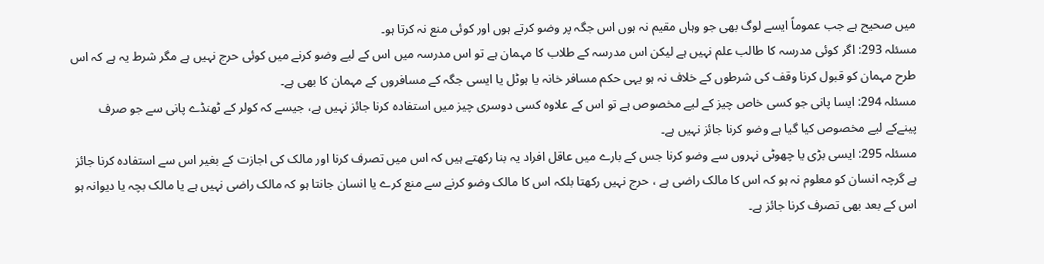میں صحیح ہے جب عموماً ایسے لوگ بھی جو وہاں مقیم نہ ہوں اس جگہ پر وضو کرتے ہوں اور کوئی منع نہ کرتا ہو۔
مسئلہ 293: اگر کوئی مدرسہ کا طالب علم نہیں ہے لیکن اس مدرسہ کے طلاب کا مہمان ہے تو اس مدرسہ میں اس کے لیے وضو کرنے میں کوئی حرج نہیں ہے مگر شرط یہ ہے کہ اس طرح مہمان کو قبول کرنا وقف کی شرطوں کے خلاف نہ ہو یہی حکم مسافر خانہ یا ہوٹل یا ایسی جگہ کے مسافروں کے مہمان کا بھی ہے۔
مسئلہ 294: ایسا پانی جو کسی خاص چیز کے لیے مخصوص ہے تو اس کے علاوہ کسی دوسری چیز میں استفادہ کرنا جائز نہیں ہے، جیسے کہ کولر کے ٹھنڈے پانی سے جو صرف پینےکے لیے مخصوص کیا گیا ہے وضو کرنا جائز نہیں ہے۔
مسئلہ 295: ایسی بڑی یا چھوٹی نہروں سے وضو کرنا جس کے بارے میں عاقل افراد یہ بنا رکھتے ہیں کہ اس میں تصرف کرنا اور مالک کی اجازت کے بغیر اس سے استفادہ کرنا جائز ہے گرچہ انسان کو معلوم نہ ہو کہ اس کا مالک راضی ہے ، حرج نہیں رکھتا بلکہ اس کا مالک وضو کرنے سے منع کرے یا انسان جانتا ہو کہ مالک راضی نہیں ہے یا مالک بچہ یا دیوانہ ہو اس کے بعد بھی تصرف کرنا جائز ہے۔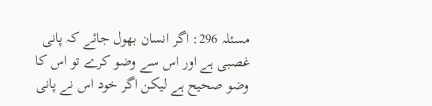مسئلہ 296: اگر انسان بھول جائے کہ پانی غصبی ہے اور اس سے وضو کرے تو اس کا وضو صحیح ہے لیکن اگر خود اس نے پانی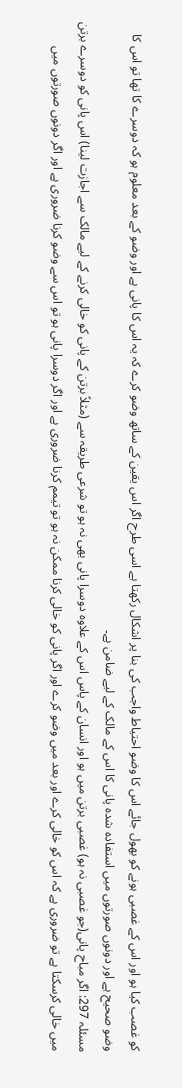کو غصب کیا ہو اور اس کے غصبی ہونے کو بھول جائے اس کا وضو احتیاط واجب کی بنا پر اشکال رکھتا ہے اسی طرح اگر اس یقین کے ساتھ وضو کرے کہ یہ اس کا پانی ہے اور وضو کے بعد معلوم ہو کہ دوسرے کا تھا تو اس کا وضو صحیح ہے اور دونوں صورتوں میں استفادہ شدہ پانی کا اس کے مالک کے لیے ضامن ہے۔
مسئلہ 297: اگر مباح پانی(جو غصبی نہ ہو) غصبی برتن میں ہو اور انسان کے پاس اس کے علاوہ دوسرا پانی بھی نہ ہو تو شرعی طریقہ سے (مثلاً برتن کے پانی کو خالی کرنے کے لیے مالک سے اجازت لینا) اس پانی کو دوسرے برتن میں خالی كرسكتا ہے تو ضروری ہے کہ اس کو خالی کرے اور بعد میں وضو کرے اور اگر پانی کو خالی کرنا ممکن نہ ہو تو تیمم کرنا ضروری ہے اور اگر دوسرا پانی ہو تو اس سے وضو کرنا ضروری ہے اور اگر دونوں صورتوں میں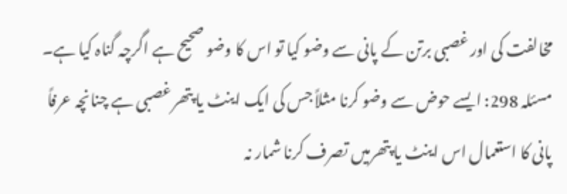مخالفت کی اور غصبی برتن کے پانی سے وضو کیا تو اس کا وضو صحیح ہے اگرچہ گناہ کیا ہے۔
مسئلہ 298: ایسے حوض سے وضو کرنا مثلاً جس کی ایک اینٹ یا پتھر غصبی ہے چنانچہ عرفاً پانی کا استعمال اس اینٹ یا پتھرمیں تصرف کرنا شمار نہ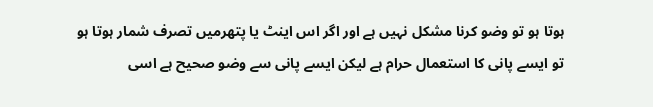ہوتا ہو تو وضو کرنا مشکل نہیں ہے اور اگر اس اینٹ یا پتھرمیں تصرف شمار ہوتا ہو تو ایسے پانی کا استعمال حرام ہے لیکن ایسے پانی سے وضو صحیح ہے اسی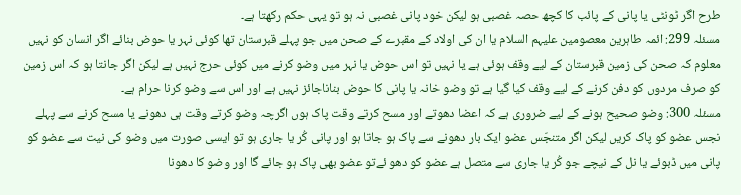طرح اگر ٹونٹی یا پانی کے پائب کا کچھ حصہ غصبی ہو لیکن خود پانی غصبی نہ ہو تو یہی حکم رکھتا ہے۔
مسئلہ 299: ائمہ طاہرین معصومین علیہم السلام یا ان کی اولاد کے مقبرے کے صحن میں جو پہلے قبرستان تھا کوئی نہر یا حوض بنائے اگر انسان کو نہیں معلوم کہ صحن کی زمین قبرستان کے لیے وقف ہوئی ہے یا نہیں تو اس حوض یا نہر میں وضو کرنے میں کوئی حرج نہیں ہے لیکن اگر جانتا ہو کہ اس زمین کو صرف مردوں کو دفن كرنے کے لیے وقف کیا گیا ہے تو وضو خانہ یا پانی کا حوض بناناجائز نہیں ہے اور اس سے وضو کرنا حرام ہے۔
مسئلہ 300: وضو صحیح ہونے کے لیے ضروری ہے کہ اعضا دھوتے اور مسح کرتے وقت پاک ہوں اگرچہ وضو کرتے وقت ہی دھونے یا مسح کرنے سے پہلے نجس عضو کو پاک کریں لیکن اگر متنجّس عضو ایک بار دھونے سے پاک ہو جاتا ہو اور پانی کُر یا جاری ہو تو ایسی صورت میں وضو کی نیت سے عضو کو پانی میں ڈبوئے یا نل کے نیچے جو کُر یا جاری سے متصل ہے عضو کو دھو ئےتو عضو بھی پاک ہو جائے گا اور وضو کا دھونا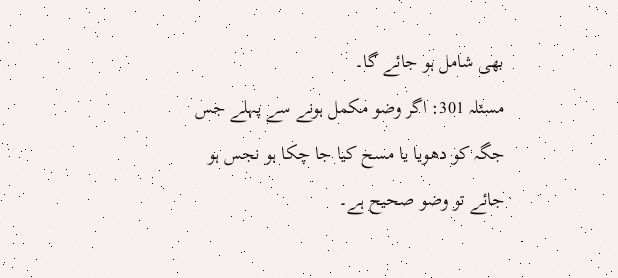بھی شامل ہو جائے گا۔
مسئلہ 301: اگر وضو مکمل ہونے سے پہلے جس جگہ کو دھویا یا مسح کیا جا چکا ہو نجس ہو جائے تو وضو صحیح ہے۔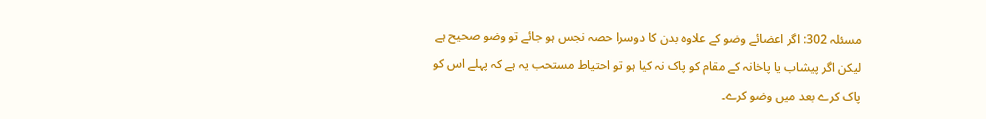مسئلہ 302: اگر اعضائے وضو کے علاوہ بدن کا دوسرا حصہ نجس ہو جائے تو وضو صحیح ہے لیکن اگر پیشاب یا پاخانہ کے مقام کو پاک نہ کیا ہو تو احتیاط مستحب یہ ہے کہ پہلے اس کو پاک کرے بعد میں وضو کرے۔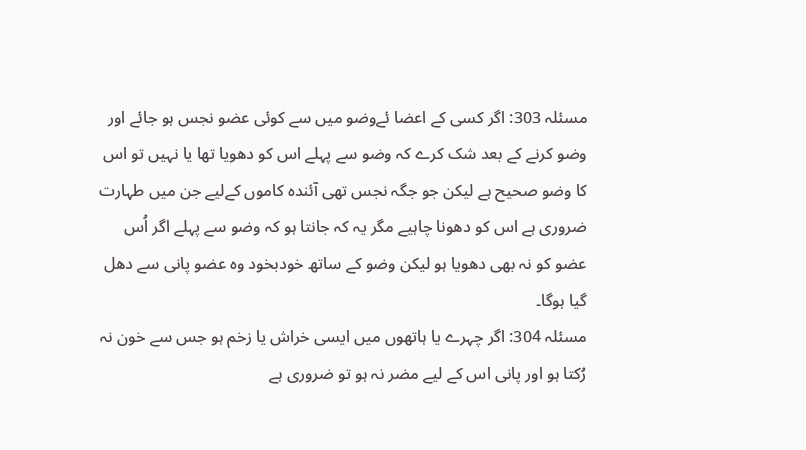مسئلہ 303: اگر کسی کے اعضا ئےوضو میں سے کوئی عضو نجس ہو جائے اور وضو کرنے کے بعد شک کرے کہ وضو سے پہلے اس کو دھویا تھا یا نہیں تو اس کا وضو صحیح ہے لیکن جو جگہ نجس تھی آئندہ کاموں کےلیے جن میں طہارت ضروری ہے اس کو دھونا چاہیے مگر یہ کہ جانتا ہو کہ وضو سے پہلے اگر اُس عضو کو نہ بھی دھویا ہو لیکن وضو کے ساتھ خودبخود وہ عضو پانی سے دھل گیا ہوگا۔
مسئلہ 304: اگر چہرے یا ہاتھوں میں ایسی خراش یا زخم ہو جس سے خون نہ رُکتا ہو اور پانی اس کے لیے مضر نہ ہو تو ضروری ہے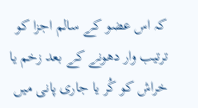کہ اس عضو کے سالم اجزا کو ترتیب وار دھونے کے بعد زخم یا خراش کو کُر یا جاری پانی میں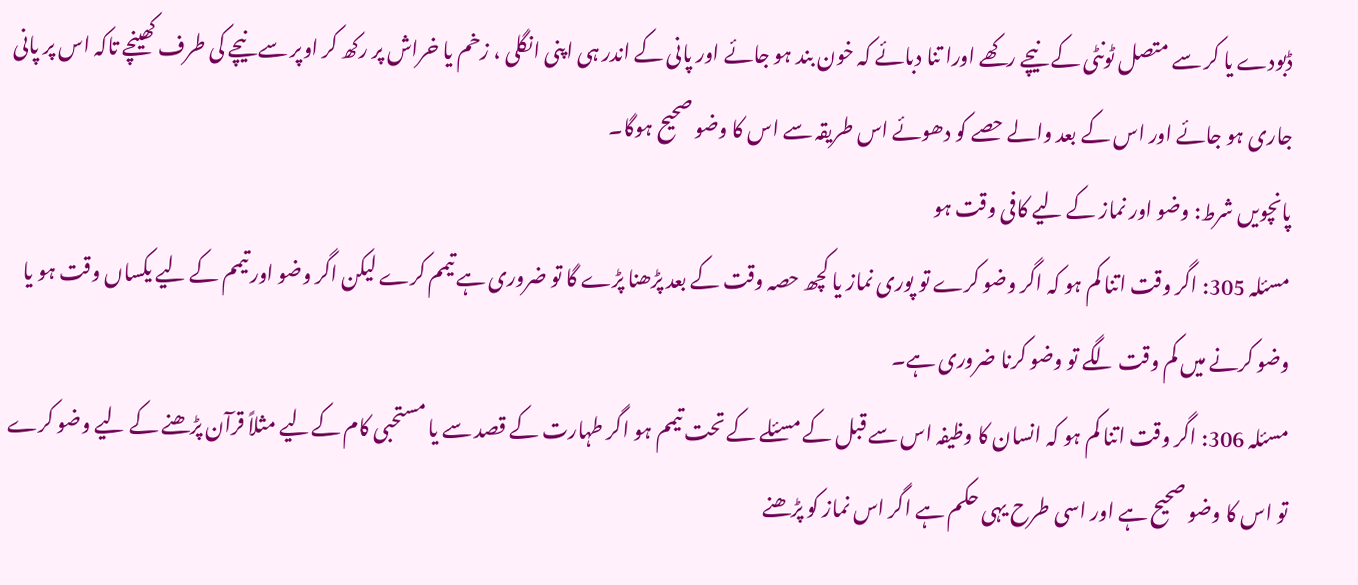ڈبودے یا کر سے متصل ٹونٹی کے نیچے رکھے اورا تنا دبائے کہ خون بند ہو جائے اور پانی کے اندر ہی اپنی انگلی ، زخم یا خراش پر رکھ کر اوپر سے نیچے کی طرف کھینچے تاکہ اس پر پانی جاری ہو جائے اور اس کے بعد والے حصے کو دھوئے اس طریقہ سے اس کا وضو صحیح ہوگا۔
پانچویں شرط: وضو اور نماز کے لیے کافی وقت ہو
مسئلہ 305: اگر وقت اتنا کم ہو کہ اگر وضو کرے تو پوری نماز یا کچھ حصہ وقت کے بعد پڑھنا پڑے گا تو ضروری ہے تیمم کرے لیکن اگر وضو اور تیمم کے لیے یکساں وقت ہو یا وضو کرنے میں کم وقت لگے تو وضو کرنا ضروری ہے۔
مسئلہ 306: اگر وقت اتنا کم ہو کہ انسان کا وظیفہ اس سے قبل کے مسئلے کے تحت تیمم ہو اگر طہارت کے قصد سے یا مستحبی کام کےلیے مثلاً قرآن پڑھنے کے لیے وضو کرے تو اس کا وضو صحیح ہے اور اسی طرح یہی حکم ہے اگر اس نماز کو پڑھنے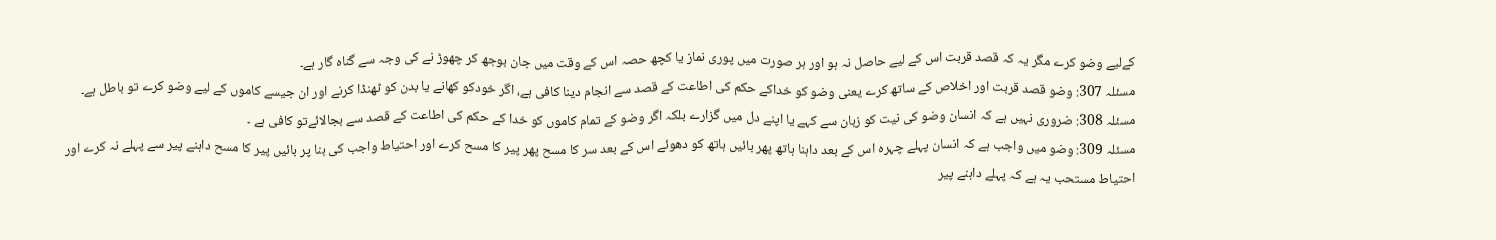کےلیے وضو کرے مگر یہ کہ قصد قربت اس کے لیے حاصل نہ ہو اور ہر صورت میں پوری نماز یا کچھ حصہ اس کے وقت میں جان بوجھ کر چھوڑ نے کی وجہ سے گناہ گار ہے۔
مسئلہ 307: وضو قصد قربت اور اخلاص کے ساتھ کرے یعنی وضو کو خداکے حکم کی اطاعت کے قصد سے انجام دینا کافی ہے، اگر خودكو کھانے یا بدن کو ٹھنڈا کرنے اور ان جیسے کاموں کے لیے وضو کرے تو باطل ہے۔
مسئلہ 308: ضروری نہیں ہے کہ انسان وضو کی نیت کو زبان سے کہے یا اپنے دل میں گزارے بلکہ اگر وضو کے تمام کاموں کو خدا کے حکم کی اطاعت کے قصد سے بجالائےتو کافی ہے ۔
مسئلہ 309: وضو میں واجب ہے کہ انسان پہلے چہرہ اس کے بعد داہنا ہاتھ پھر بائیں ہاتھ کو دھوئے اس کے بعد سر کا مسح پھر پیر کا مسح کرے اور احتیاط واجب کی بنا پر بائیں پیر کا مسح داہنے پیر سے پہلے نہ کرے اور احتیاط مستحب یہ ہے کہ پہلے داہنے پیر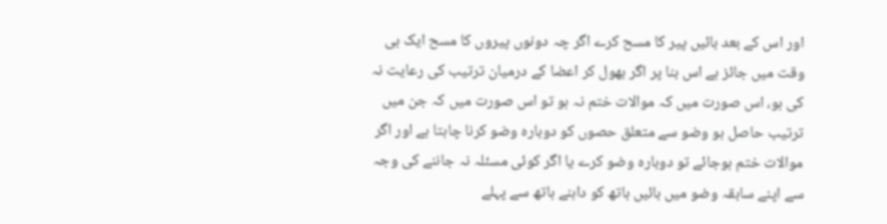اور اس کے بعد بائیں پیر کا مسح کرے اگر چہ دونوں پیروں کا مسح ایک ہی وقت میں جائز ہے اس بنا پر اگر بھول کر اعضا کے درمیان ترتیب کی رعایت نہ کی ہو، اس صورت میں كہ موالات ختم نہ ہو تو اس صورت میں كہ جن میں ترتیب حاصل ہو وضو سے متعلق حصوں كو دوبارہ وضو كرنا چاہتا ہے اور اگر موالات ختم ہوجائے تو دوبارہ وضو كرے یا اگر کوئی مسئلہ نہ جاننے کی وجہ سے اپنے سابقہ وضو میں بائیں ہاتھ کو داہنے ہاتھ سے پہلے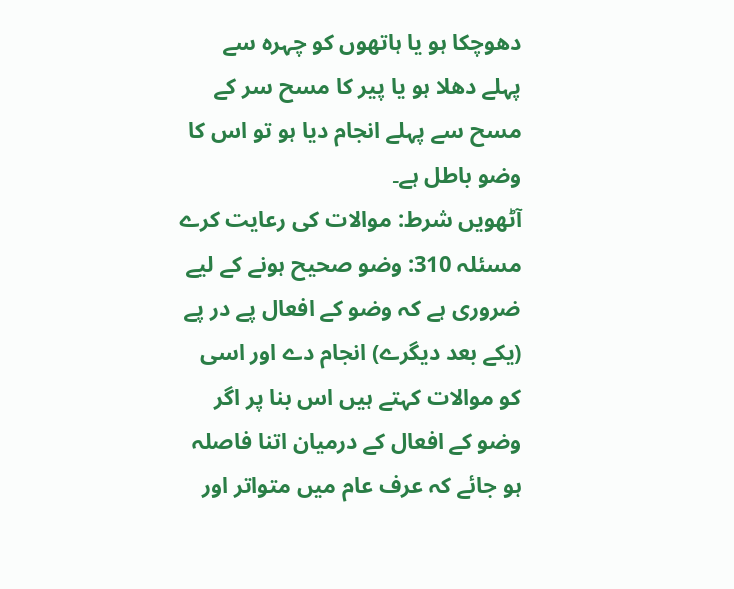دھوچكا ہو یا ہاتھوں کو چہرہ سے پہلے دھلا ہو یا پیر کا مسح سر کے مسح سے پہلے انجام دیا ہو تو اس کا وضو باطل ہے۔
آٹھویں شرط: موالات کی رعایت کرے
مسئلہ 310: وضو صحیح ہونے کے لیے ضروری ہے کہ وضو کے افعال پے در پے (یکے بعد دیگرے) انجام دے اور اسی کو موالات کہتے ہیں اس بنا پر اگر وضو کے افعال کے درمیان اتنا فاصلہ ہو جائے کہ عرف عام میں متواتر اور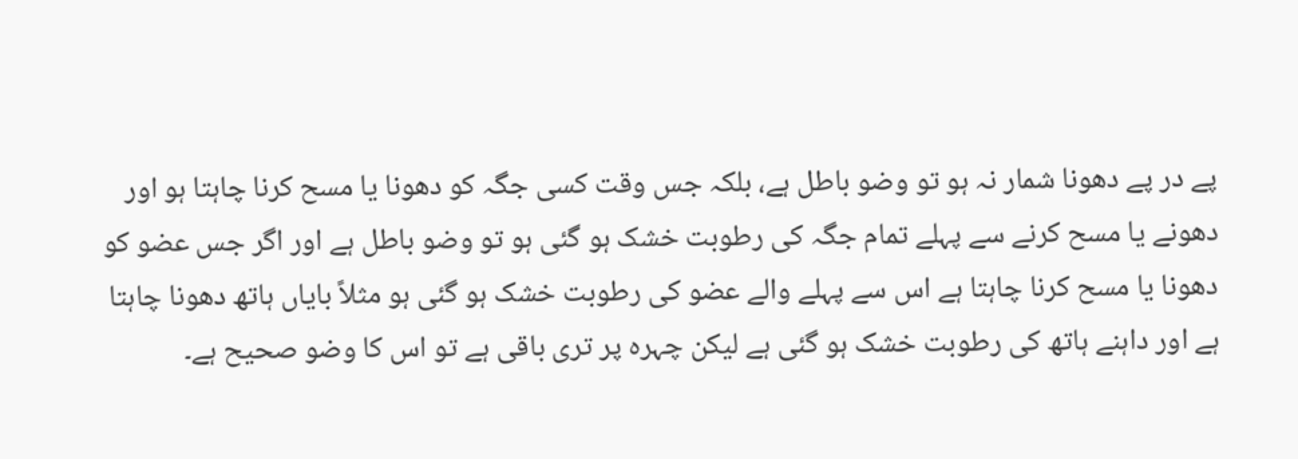پے در پے دھونا شمار نہ ہو تو وضو باطل ہے، بلکہ جس وقت کسی جگہ کو دھونا یا مسح کرنا چاہتا ہو اور دھونے یا مسح کرنے سے پہلے تمام جگہ کی رطوبت خشک ہو گئی ہو تو وضو باطل ہے اور اگر جس عضو کو دھونا یا مسح کرنا چاہتا ہے اس سے پہلے والے عضو کی رطوبت خشک ہو گئی ہو مثلاً بایاں ہاتھ دھونا چاہتا ہے اور داہنے ہاتھ کی رطوبت خشک ہو گئی ہے لیکن چہرہ پر تری باقی ہے تو اس کا وضو صحیح ہے۔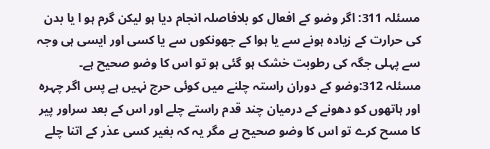مسئلہ 311: اگر وضو کے افعال کو بلافاصلہ انجام دیا ہو لیکن گرم ہو ا یا بدن کی حرارت کے زیادہ ہونے سے یا ہوا کے جھونکوں سے یا کسی اور ایسی ہی وجہ سے پہلی جگہ کی رطوبت خشک ہو گئی ہو تو اس کا وضو صحیح ہے۔
مسئلہ 312:وضو کے دوران راستہ چلنے میں کوئی حرج نہیں ہے پس اگر چہرہ اور ہاتھوں کو دھونے کے درمیان چند قدم راستے چلے اور اس کے بعد سراور پیر کا مسح کرے تو اس کا وضو صحیح ہے مگر یہ کہ بغیر کسی عذر کے اتنا چلے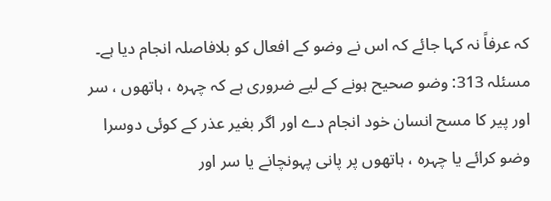کہ عرفاً نہ کہا جائے کہ اس نے وضو کے افعال کو بلافاصلہ انجام دیا ہے۔
مسئلہ 313: وضو صحیح ہونے کے لیے ضروری ہے کہ چہرہ ، ہاتھوں ، سر اور پیر کا مسح انسان خود انجام دے اور اگر بغیر عذر کے کوئی دوسرا وضو کرائے یا چہرہ ، ہاتھوں پر پانی پہونچانے یا سر اور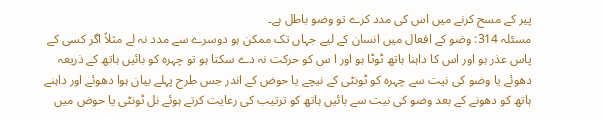پیر کے مسح کرنے میں اس کی مدد کرے تو وضو باطل ہے۔
مسئلہ 314: وضو کے افعال میں انسان کے لیے جہاں تک ممکن ہو دوسرے سے مدد نہ لے مثلاً اگر کسی کے پاس عذر ہو اور اس کا داہنا ہاتھ ٹوٹا ہو اور ا س کو حرکت نہ دے سکتا ہو تو چہرہ کو بائیں ہاتھ کے ذریعہ دھوئے یا وضو کی نیت سے چہرہ کو ٹونٹی کے نیچے یا حوض کے اندر جس طرح پہلے بیان ہوا دھوئے اور داہنے ہاتھ کو دھونے کے بعد وضو کی نیت سے بائیں ہاتھ کو ترتیب کی رعایت کرتے ہوئے نل ٹونٹی یا حوض میں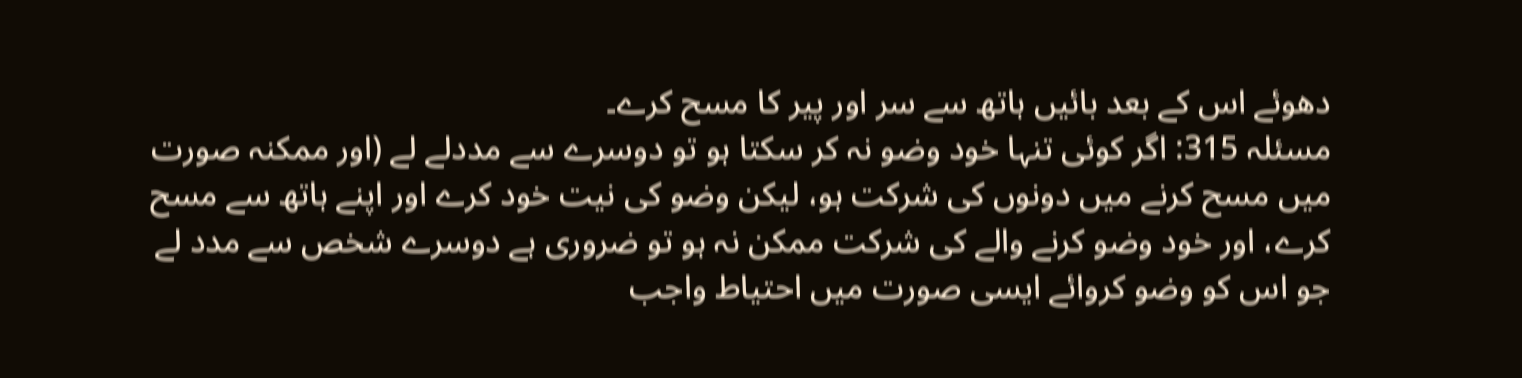دھوئے اس کے بعد بائیں ہاتھ سے سر اور پیر کا مسح کرے۔
مسئلہ 315: اگر کوئی تنہا خود وضو نہ کر سکتا ہو تو دوسرے سے مددلے لے (اور ممکنہ صورت میں مسح کرنے میں دونوں کی شرکت ہو، لیکن وضو کی نیت خود کرے اور اپنے ہاتھ سے مسح کرے، اور خود وضو کرنے والے کی شرکت ممکن نہ ہو تو ضروری ہے دوسرے شخص سے مدد لے جو اس کو وضو کروائے ایسی صورت میں احتیاط واجب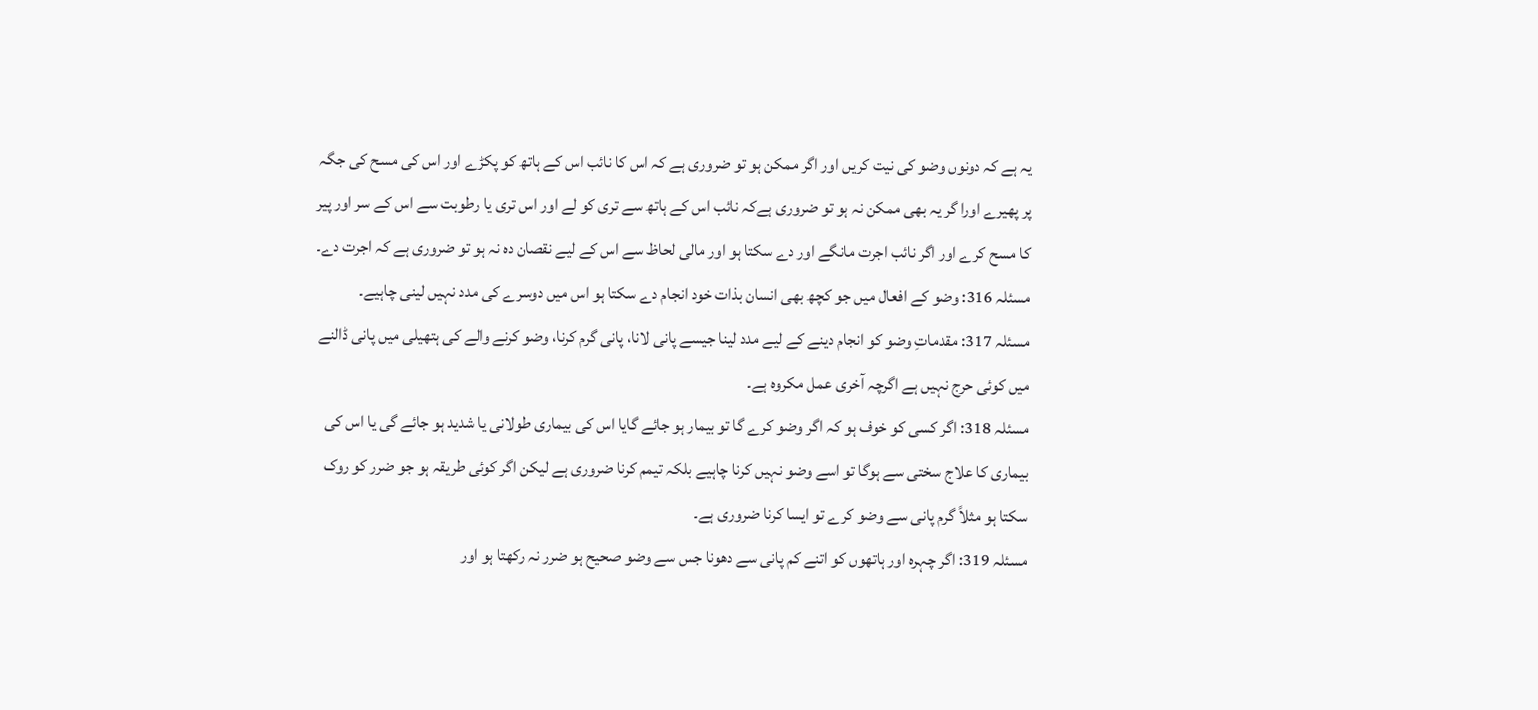یہ ہے کہ دونوں وضو کی نیت کریں اور اگر ممکن ہو تو ضروری ہے کہ اس کا نائب اس کے ہاتھ کو پکڑے اور اس کی مسح کی جگہ پر پھیرے اورا گر یہ بھی ممکن نہ ہو تو ضروری ہےکہ نائب اس کے ہاتھ سے تری کو لے اور اس تری یا رطوبت سے اس کے سر اور پیر کا مسح کرے اور اگر نائب اجرت مانگے اور دے سکتا ہو اور مالی لحاظ سے اس کے لیے نقصان دہ نہ ہو تو ضروری ہے کہ اجرت دے۔
مسئلہ 316: وضو کے افعال میں جو کچھ بھی انسان بذات خود انجام دے سکتا ہو اس میں دوسرے کی مدد نہیں لینی چاہیے۔
مسئلہ 317: مقدماتِ وضو کو انجام دینے کے لیے مدد لینا جیسے پانی لانا، پانی گرم کرنا، وضو کرنے والے کی ہتھیلی میں پانی ڈالنے میں کوئی حرج نہیں ہے اگرچہ آخری عمل مکروہ ہے۔
مسئلہ 318: اگر کسی کو خوف ہو کہ اگر وضو کرے گا تو بیمار ہو جائے گایا اس کی بیماری طولانی یا شدید ہو جائے گی یا اس کی بیماری کا علاج سختی سے ہوگا تو اسے وضو نہیں کرنا چاہیے بلكہ تیمم کرنا ضروری ہے لیکن اگر کوئی طریقہ ہو جو ضرر کو روک سکتا ہو مثلاً گرم پانی سے وضو کرے تو ایسا کرنا ضروری ہے۔
مسئلہ 319: اگر چہرہ اور ہاتھوں کو اتنے کم پانی سے دھونا جس سے وضو صحیح ہو ضرر نہ رکھتا ہو اور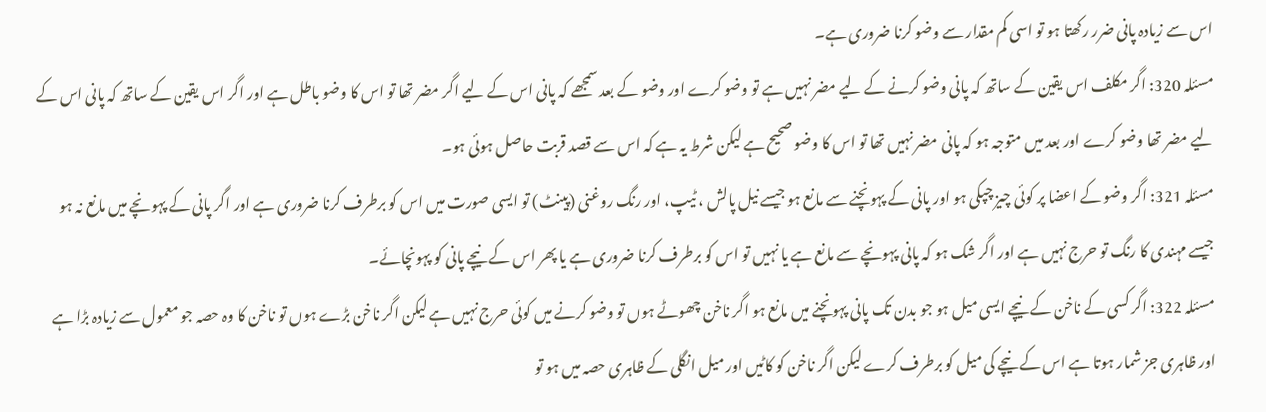اس سے زیادہ پانی ضرر رکھتا ہو تو اسی کم مقدار سے وضو کرنا ضروری ہے۔
مسئلہ 320: اگر مکلف اس یقین کے ساتھ کہ پانی وضو کرنے کے لیے مضر نہیں ہے تو وضو کرے اور وضو کے بعد سمجھے کہ پانی اس کے لیے اگر مضر تھا تو اس کا وضو باطل ہے اور اگر اس یقین کے ساتھ کہ پانی اس کے لیے مضر تھا وضو کرے اور بعد میں متوجہ ہو کہ پانی مضر نہیں تھا تو اس کا وضو صحیح ہے لیکن شرط یہ ہے کہ اس سے قصد قربت حاصل ہوئی ہو۔
مسئلہ 321: اگر وضو کے اعضا پر کوئی چیز چپکی ہو اور پانی کے پہونچنے سے مانع ہو جیسے نیل پالش ، ٹیپ، اور رنگ روغنی (پینٹ) تو ایسی صورت میں اس کو برطرف کرنا ضروری ہے اور اگر پانی کے پہونچے میں مانع نہ ہو جیسے مہندی کا رنگ تو حرج نہیں ہے اور اگر شک ہو کہ پانی پہونچے سے مانع ہے یا نہیں تو اس کو برطرف کرنا ضروری ہے یا پھر اس کے نیچے پانی کو پہونچائے۔
مسئلہ 322: اگر کسی کے ناخن کے نیچے ایسی میل ہو جو بدن تک پانی پہونچنے میں مانع ہو اگر ناخن چھوٹے ہوں تو وضو کرنے میں کوئی حرج نہیں ہے لیکن اگر ناخن بڑے ہوں تو ناخن کا وہ حصہ جو معمول سے زیادہ بڑا ہے اور ظاہری جز شمار ہوتا ہے اس کے نیچے کی میل کو برطرف کرے لیکن اگر ناخن کو کاٹیں اور میل انگلی کے ظاہری حصہ میں ہو تو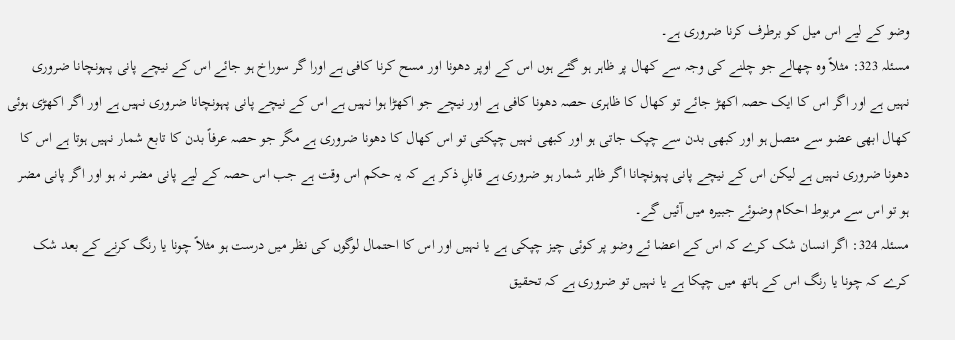وضو کے لیے اس میل کو برطرف کرنا ضروری ہے۔
مسئلہ 323: مثلاً وہ چھالے جو چلنے کی وجہ سے کھال پر ظاہر ہو گئے ہوں اس کے اوپر دھونا اور مسح کرنا کافی ہے اورا گر سوراخ ہو جائے اس کے نیچے پانی پہونچانا ضروری نہیں ہے اور اگر اس کا ایک حصہ اکھڑ جائے تو کھال کا ظاہری حصہ دھونا کافی ہے اور نیچے جو اکھڑا ہوا نہیں ہے اس کے نیچے پانی پہونچانا ضروری نہیں ہے اور اگر اکھڑی ہوئی کھال ابھی عضو سے متصل ہو اور کبھی بدن سے چپک جاتی ہو اور کبھی نہیں چپکتی تو اس کھال کا دھونا ضروری ہے مگر جو حصہ عرفاً بدن کا تابع شمار نہیں ہوتا ہے اس کا دھونا ضروری نہیں ہے لیکن اس کے نیچے پانی پہونچانا اگر ظاہر شمار ہو ضروری ہے قابلِ ذکر ہے کہ یہ حکم اس وقت ہے جب اس حصہ کے لیے پانی مضر نہ ہو اور اگر پانی مضر ہو تو اس سے مربوط احکام وضوئے جبیرہ میں آئیں گے۔
مسئلہ 324: اگر انسان شک کرے کہ اس کے اعضا ئے وضو پر کوئی چیز چپکی ہے یا نہیں اور اس کا احتمال لوگوں کی نظر میں درست ہو مثلاً چونا یا رنگ کرنے کے بعد شک کرے کہ چونا یا رنگ اس کے ہاتھ میں چپکا ہے یا نہیں تو ضروری ہے کہ تحقیق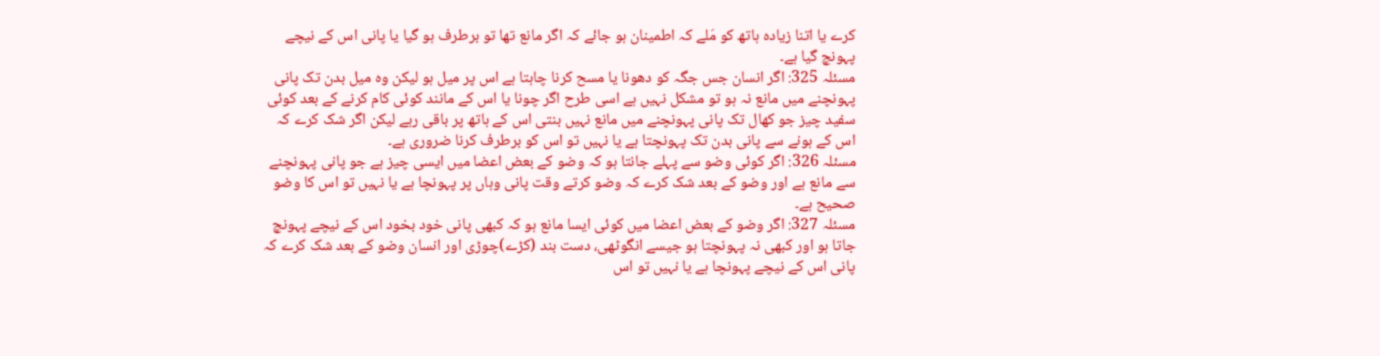کرے یا اتنا زیادہ ہاتھ کو مَلے کہ اطمینان ہو جائے کہ اگر مانع تھا تو برطرف ہو گیا یا پانی اس کے نیچے پہونچ گیا ہے۔
مسئلہ 325: اگر انسان جس جگہ کو دھونا یا مسح کرنا چاہتا ہے اس پر میل ہو لیکن وہ میل بدن تک پانی پہونچنے میں مانع نہ ہو تو مشکل نہیں ہے اسی طرح اگر چونا یا اس کے مانند کوئی کام کرنے کے بعد کوئی سفید چیز جو کھال تک پانی پہونچنے میں مانع نہیں بنتی اس کے ہاتھ پر باقی رہے لیکن اگر شک کرے کہ اس کے ہونے سے پانی بدن تک پہونچتا ہے یا نہیں تو اس کو برطرف کرنا ضروری ہے۔
مسئلہ 326: اگر کوئی وضو سے پہلے جانتا ہو کہ وضو کے بعض اعضا میں ایسی چیز ہے جو پانی پہونچنے سے مانع ہے اور وضو کے بعد شک کرے کہ وضو کرتے وقت پانی وہاں پر پہونچا ہے یا نہیں تو اس کا وضو صحیح ہے۔
مسئلہ 327: اگر وضو کے بعض اعضا میں کوئی ایسا مانع ہو کہ کبھی پانی خود بخود اس کے نیچے پہونچ جاتا ہو اور کبھی نہ پہونچتا ہو جیسے انگوٹھی، دست بند (كڑے)چوڑی اور انسان وضو کے بعد شک کرے کہ پانی اس کے نیچے پہونچا ہے یا نہیں تو اس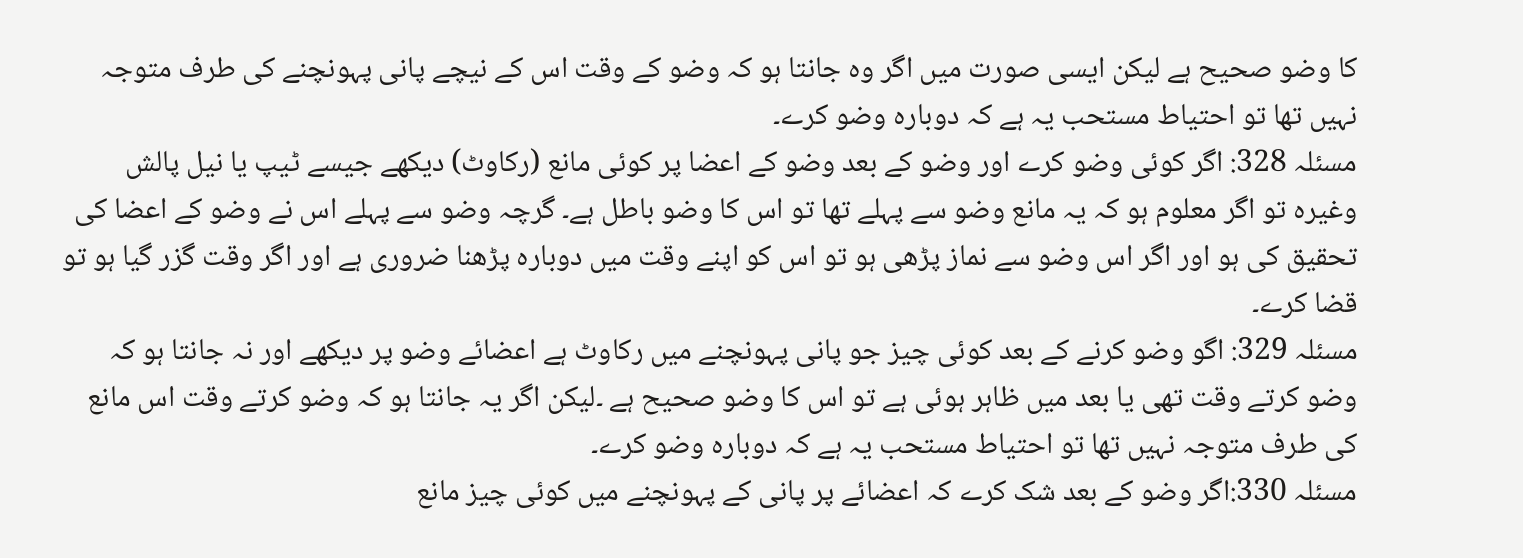کا وضو صحیح ہے لیکن ایسی صورت میں اگر وہ جانتا ہو کہ وضو کے وقت اس کے نیچے پانی پہونچنے کی طرف متوجہ نہیں تھا تو احتیاط مستحب یہ ہے کہ دوبارہ وضو کرے۔
مسئلہ 328: اگر کوئی وضو کرے اور وضو کے بعد وضو کے اعضا پر کوئی مانع (رکاوٹ) دیکھے جیسے ٹیپ یا نیل پالش وغیرہ تو اگر معلوم ہو کہ یہ مانع وضو سے پہلے تھا تو اس کا وضو باطل ہے۔ گرچہ وضو سے پہلے اس نے وضو کے اعضا کی تحقیق کی ہو اور اگر اس وضو سے نماز پڑھی ہو تو اس کو اپنے وقت میں دوبارہ پڑھنا ضروری ہے اور اگر وقت گزر گیا ہو تو قضا کرے۔
مسئلہ 329: اگو وضو کرنے کے بعد کوئی چیز جو پانی پہونچنے میں رکاوٹ ہے اعضائے وضو پر دیکھے اور نہ جانتا ہو کہ وضو کرتے وقت تھی یا بعد میں ظاہر ہوئی ہے تو اس کا وضو صحیح ہے ۔لیکن اگر یہ جانتا ہو کہ وضو کرتے وقت اس مانع کی طرف متوجہ نہیں تھا تو احتیاط مستحب یہ ہے کہ دوبارہ وضو کرے۔
مسئلہ 330:اگر وضو کے بعد شک کرے کہ اعضائے پر پانی کے پہونچنے میں کوئی چیز مانع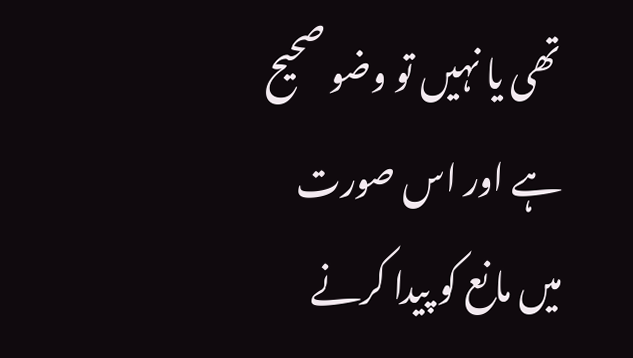تھی یا نہیں تو وضو صحیح ہے اور اس صورت میں مانع کو پیدا کرنے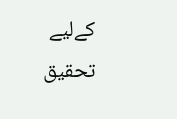کےلیے تحقیق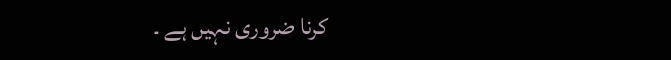کرنا ضروری نہیں ہے ۔